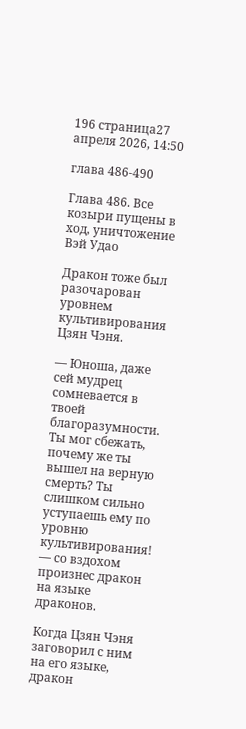196 страница27 апреля 2026, 14:50

глава 486-490

Глава 486. Все козыри пущены в ход, уничтожение Вэй Удао

Дракон тоже был разочарован уровнем культивирования Цзян Чэня.

— Юноша, даже сей мудрец сомневается в твоей благоразумности. Ты мог сбежать, почему же ты вышел на верную смерть? Ты слишком сильно уступаешь ему по уровню культивирования! — со вздохом произнес дракон на языке драконов.

Когда Цзян Чэня заговорил с ним на его языке, дракон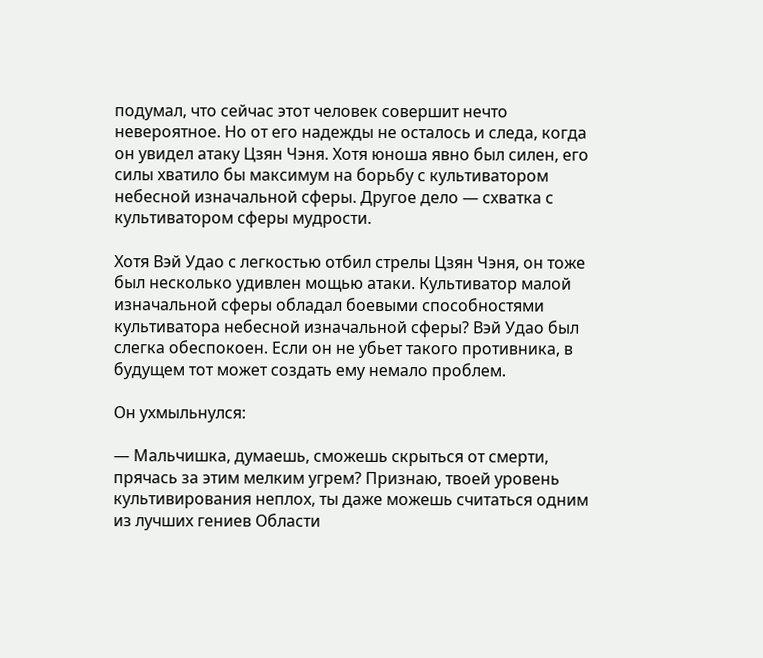подумал, что сейчас этот человек совершит нечто невероятное. Но от его надежды не осталось и следа, когда он увидел атаку Цзян Чэня. Хотя юноша явно был силен, его силы хватило бы максимум на борьбу с культиватором небесной изначальной сферы. Другое дело — схватка с культиватором сферы мудрости.

Хотя Вэй Удао с легкостью отбил стрелы Цзян Чэня, он тоже был несколько удивлен мощью атаки. Культиватор малой изначальной сферы обладал боевыми способностями культиватора небесной изначальной сферы? Вэй Удао был слегка обеспокоен. Если он не убьет такого противника, в будущем тот может создать ему немало проблем.

Он ухмыльнулся:

— Мальчишка, думаешь, сможешь скрыться от смерти, прячась за этим мелким угрем? Признаю, твоей уровень культивирования неплох, ты даже можешь считаться одним из лучших гениев Области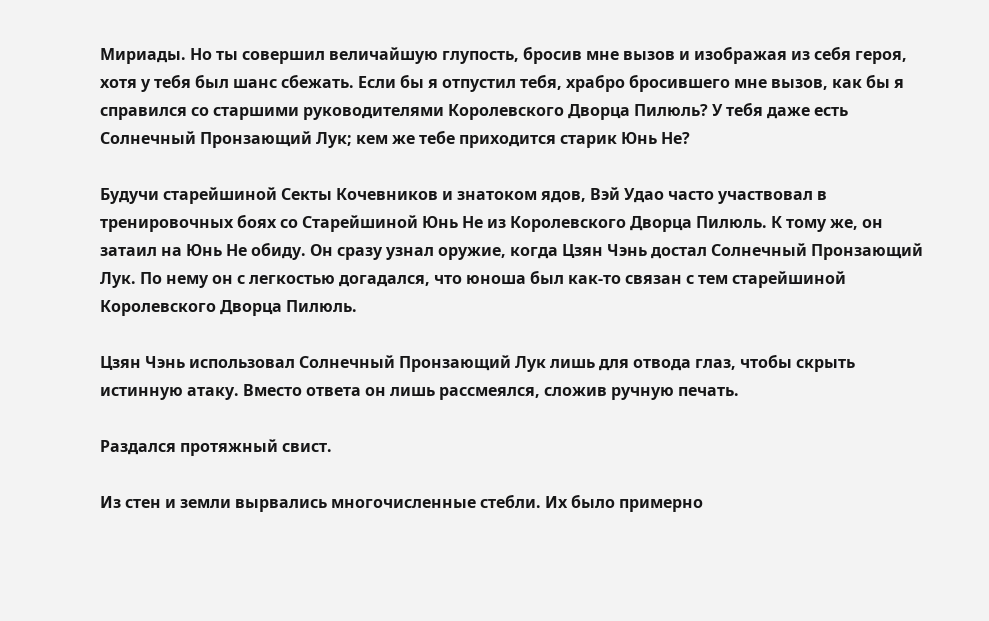Мириады. Но ты совершил величайшую глупость, бросив мне вызов и изображая из себя героя, хотя у тебя был шанс сбежать. Если бы я отпустил тебя, храбро бросившего мне вызов, как бы я справился со старшими руководителями Королевского Дворца Пилюль? У тебя даже есть Солнечный Пронзающий Лук; кем же тебе приходится старик Юнь Не?

Будучи старейшиной Секты Кочевников и знатоком ядов, Вэй Удао часто участвовал в тренировочных боях со Старейшиной Юнь Не из Королевского Дворца Пилюль. К тому же, он затаил на Юнь Не обиду. Он сразу узнал оружие, когда Цзян Чэнь достал Солнечный Пронзающий Лук. По нему он с легкостью догадался, что юноша был как-то связан с тем старейшиной Королевского Дворца Пилюль.

Цзян Чэнь использовал Солнечный Пронзающий Лук лишь для отвода глаз, чтобы скрыть истинную атаку. Вместо ответа он лишь рассмеялся, сложив ручную печать.

Раздался протяжный свист.

Из стен и земли вырвались многочисленные стебли. Их было примерно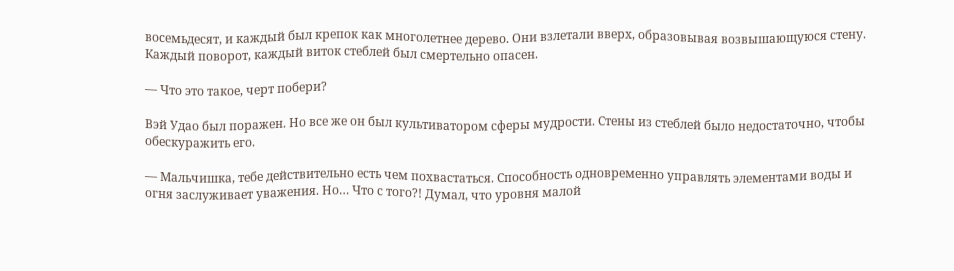восемьдесят, и каждый был крепок как многолетнее дерево. Они взлетали вверх, образовывая возвышающуюся стену. Каждый поворот, каждый виток стеблей был смертельно опасен.

— Что это такое, черт побери?

Вэй Удао был поражен. Но все же он был культиватором сферы мудрости. Стены из стеблей было недостаточно, чтобы обескуражить его.

— Мальчишка, тебе действительно есть чем похвастаться. Способность одновременно управлять элементами воды и огня заслуживает уважения. Но… Что с того?! Думал, что уровня малой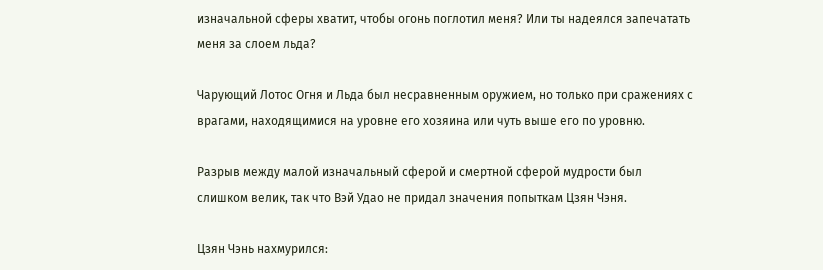изначальной сферы хватит, чтобы огонь поглотил меня? Или ты надеялся запечатать меня за слоем льда?

Чарующий Лотос Огня и Льда был несравненным оружием, но только при сражениях с врагами, находящимися на уровне его хозяина или чуть выше его по уровню.

Разрыв между малой изначальный сферой и смертной сферой мудрости был слишком велик, так что Вэй Удао не придал значения попыткам Цзян Чэня.

Цзян Чэнь нахмурился: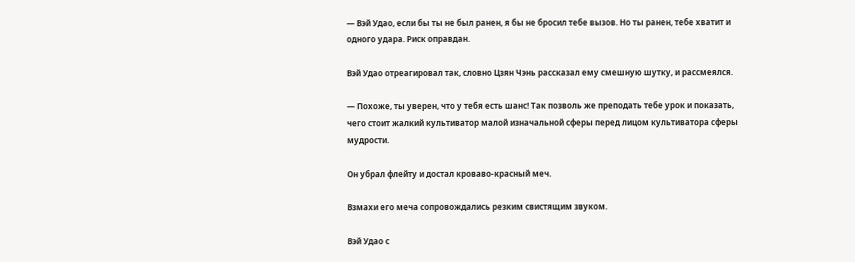— Вэй Удао, если бы ты не был ранен, я бы не бросил тебе вызов. Но ты ранен, тебе хватит и одного удара. Риск оправдан.

Вэй Удао отреагировал так, словно Цзян Чэнь рассказал ему смешную шутку, и рассмеялся.

— Похоже, ты уверен, что у тебя есть шанс! Так позволь же преподать тебе урок и показать, чего стоит жалкий культиватор малой изначальной сферы перед лицом культиватора сферы мудрости.

Он убрал флейту и достал кроваво-красный меч.

Взмахи его меча сопровождались резким свистящим звуком.

Вэй Удао с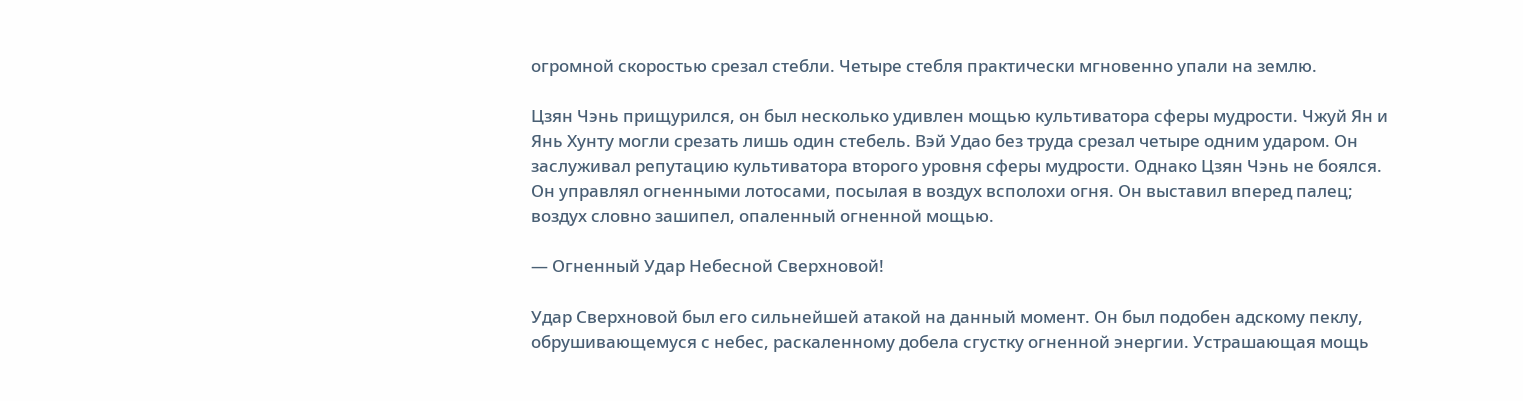огромной скоростью срезал стебли. Четыре стебля практически мгновенно упали на землю.

Цзян Чэнь прищурился, он был несколько удивлен мощью культиватора сферы мудрости. Чжуй Ян и Янь Хунту могли срезать лишь один стебель. Вэй Удао без труда срезал четыре одним ударом. Он заслуживал репутацию культиватора второго уровня сферы мудрости. Однако Цзян Чэнь не боялся. Он управлял огненными лотосами, посылая в воздух всполохи огня. Он выставил вперед палец; воздух словно зашипел, опаленный огненной мощью.

— Огненный Удар Небесной Сверхновой!

Удар Сверхновой был его сильнейшей атакой на данный момент. Он был подобен адскому пеклу, обрушивающемуся с небес, раскаленному добела сгустку огненной энергии. Устрашающая мощь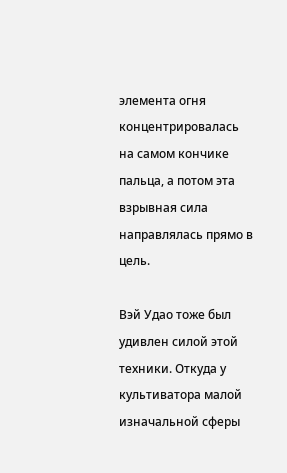элемента огня концентрировалась на самом кончике пальца, а потом эта взрывная сила направлялась прямо в цель.

Вэй Удао тоже был удивлен силой этой техники. Откуда у культиватора малой изначальной сферы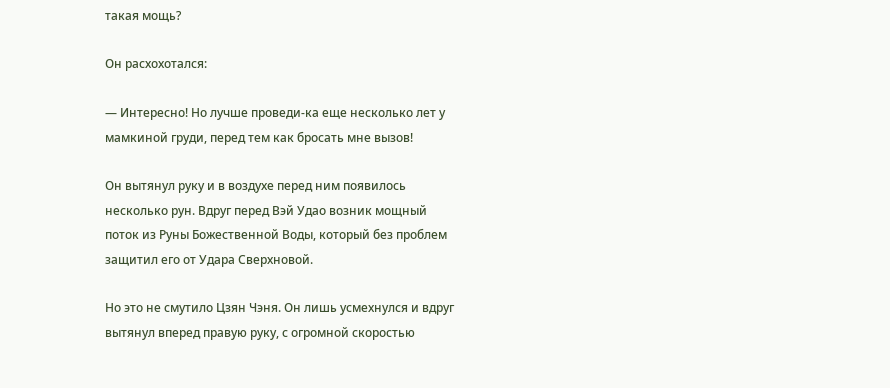такая мощь?

Он расхохотался:

— Интересно! Но лучше проведи-ка еще несколько лет у мамкиной груди, перед тем как бросать мне вызов!

Он вытянул руку и в воздухе перед ним появилось несколько рун. Вдруг перед Вэй Удао возник мощный поток из Руны Божественной Воды, который без проблем защитил его от Удара Сверхновой.

Но это не смутило Цзян Чэня. Он лишь усмехнулся и вдруг вытянул вперед правую руку, с огромной скоростью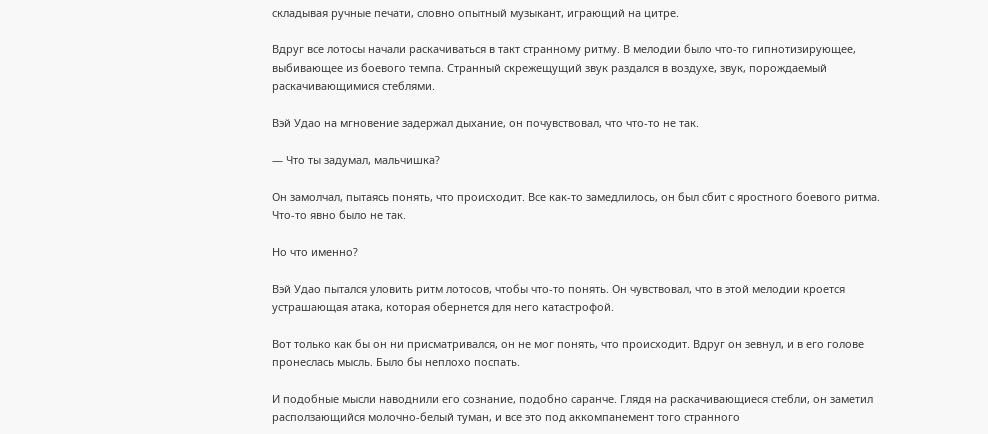складывая ручные печати, словно опытный музыкант, играющий на цитре.

Вдруг все лотосы начали раскачиваться в такт странному ритму. В мелодии было что-то гипнотизирующее, выбивающее из боевого темпа. Странный скрежещущий звук раздался в воздухе, звук, порождаемый раскачивающимися стеблями.

Вэй Удао на мгновение задержал дыхание, он почувствовал, что что-то не так.

— Что ты задумал, мальчишка?

Он замолчал, пытаясь понять, что происходит. Все как-то замедлилось, он был сбит с яростного боевого ритма. Что-то явно было не так.

Но что именно?

Вэй Удао пытался уловить ритм лотосов, чтобы что-то понять. Он чувствовал, что в этой мелодии кроется устрашающая атака, которая обернется для него катастрофой.

Вот только как бы он ни присматривался, он не мог понять, что происходит. Вдруг он зевнул, и в его голове пронеслась мысль. Было бы неплохо поспать.

И подобные мысли наводнили его сознание, подобно саранче. Глядя на раскачивающиеся стебли, он заметил расползающийся молочно-белый туман, и все это под аккомпанемент того странного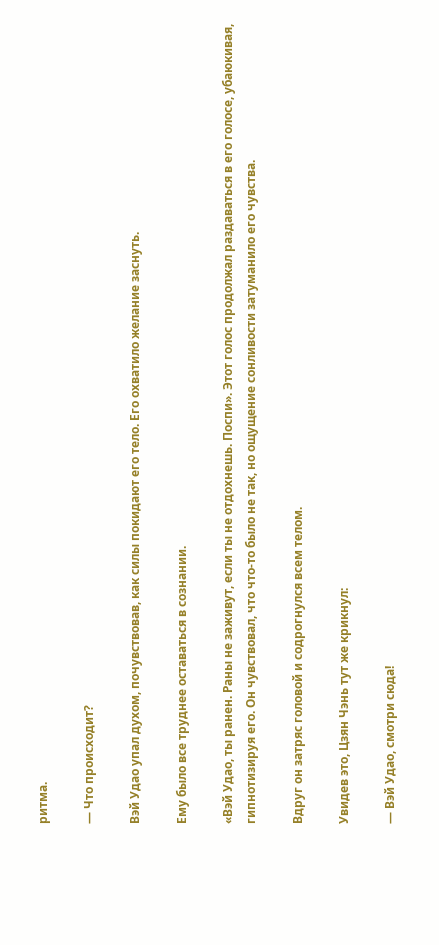ритма.

— Что происходит?

Вэй Удао упал духом, почувствовав, как силы покидают его тело. Его охватило желание заснуть.

Ему было все труднее оставаться в сознании.

«Вэй Удао, ты ранен. Раны не заживут, если ты не отдохнешь. Поспи». Этот голос продолжал раздаваться в его голосе, убаюкивая, гипнотизируя его. Он чувствовал, что что-то было не так, но ощущение сонливости затуманило его чувства.

Вдруг он затряс головой и содрогнулся всем телом.

Увидев это, Цзян Чэнь тут же крикнул:

— Вэй Удао, смотри сюда!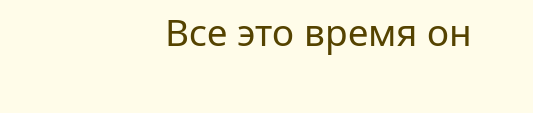Все это время он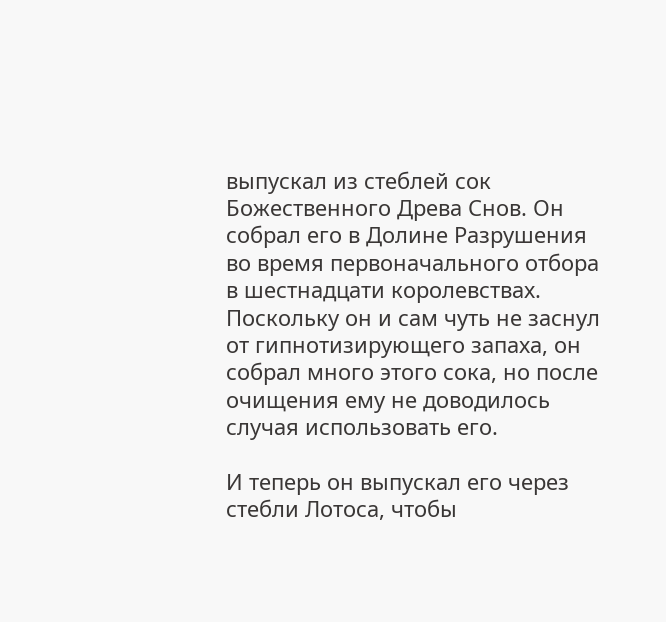выпускал из стеблей сок Божественного Древа Снов. Он собрал его в Долине Разрушения во время первоначального отбора в шестнадцати королевствах. Поскольку он и сам чуть не заснул от гипнотизирующего запаха, он собрал много этого сока, но после очищения ему не доводилось случая использовать его.

И теперь он выпускал его через стебли Лотоса, чтобы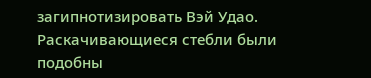загипнотизировать Вэй Удао. Раскачивающиеся стебли были подобны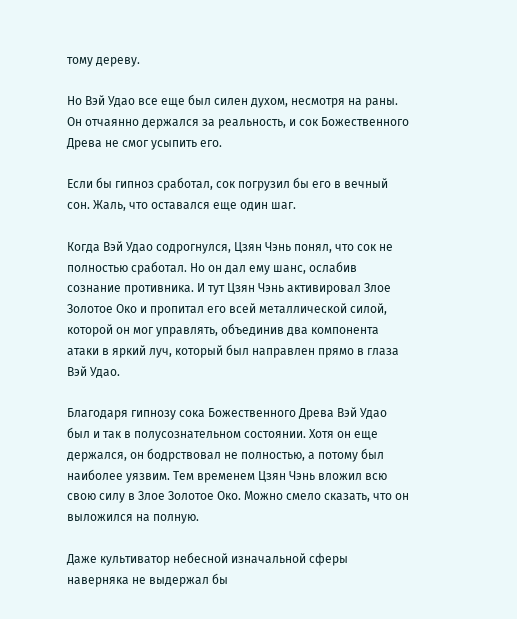тому дереву.

Но Вэй Удао все еще был силен духом, несмотря на раны. Он отчаянно держался за реальность, и сок Божественного Древа не смог усыпить его.

Если бы гипноз сработал, сок погрузил бы его в вечный сон. Жаль, что оставался еще один шаг.

Когда Вэй Удао содрогнулся, Цзян Чэнь понял, что сок не полностью сработал. Но он дал ему шанс, ослабив сознание противника. И тут Цзян Чэнь активировал Злое Золотое Око и пропитал его всей металлической силой, которой он мог управлять, объединив два компонента атаки в яркий луч, который был направлен прямо в глаза Вэй Удао.

Благодаря гипнозу сока Божественного Древа Вэй Удао был и так в полусознательном состоянии. Хотя он еще держался, он бодрствовал не полностью, а потому был наиболее уязвим. Тем временем Цзян Чэнь вложил всю свою силу в Злое Золотое Око. Можно смело сказать, что он выложился на полную.

Даже культиватор небесной изначальной сферы наверняка не выдержал бы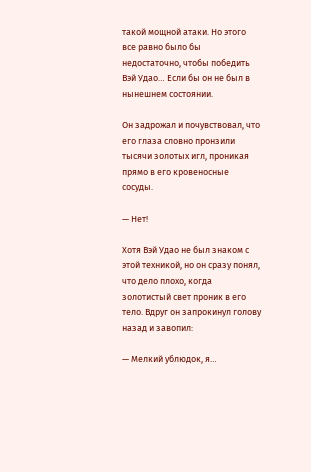такой мощной атаки. Но этого все равно было бы недостаточно, чтобы победить Вэй Удао… Если бы он не был в нынешнем состоянии.

Он задрожал и почувствовал, что его глаза словно пронзили тысячи золотых игл, проникая прямо в его кровеносные сосуды.

— Нет!

Хотя Вэй Удао не был знаком с этой техникой, но он сразу понял, что дело плохо, когда золотистый свет проник в его тело. Вдруг он запрокинул голову назад и завопил:

— Мелкий ублюдок, я…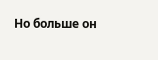Но больше он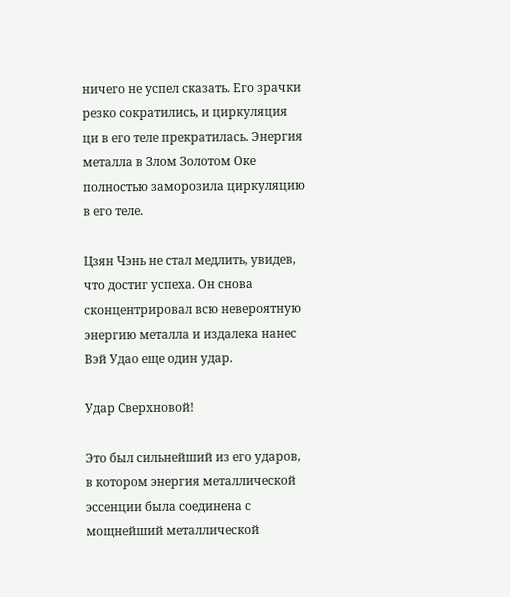ничего не успел сказать. Его зрачки резко сократились, и циркуляция ци в его теле прекратилась. Энергия металла в Злом Золотом Оке полностью заморозила циркуляцию в его теле.

Цзян Чэнь не стал медлить, увидев, что достиг успеха. Он снова сконцентрировал всю невероятную энергию металла и издалека нанес Вэй Удао еще один удар.

Удар Сверхновой!

Это был сильнейший из его ударов, в котором энергия металлической эссенции была соединена с мощнейший металлической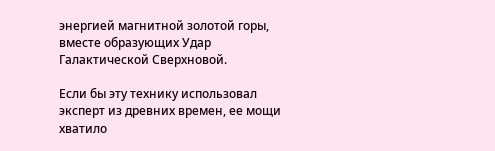энергией магнитной золотой горы, вместе образующих Удар Галактической Сверхновой.

Если бы эту технику использовал эксперт из древних времен, ее мощи хватило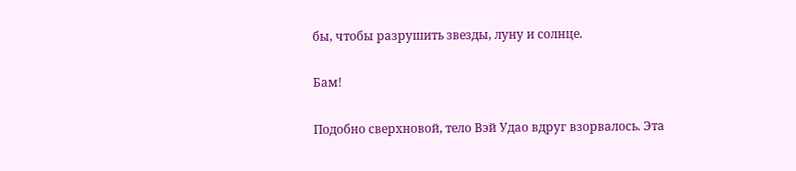бы, чтобы разрушить звезды, луну и солнце.

Бам!

Подобно сверхновой, тело Вэй Удао вдруг взорвалось. Эта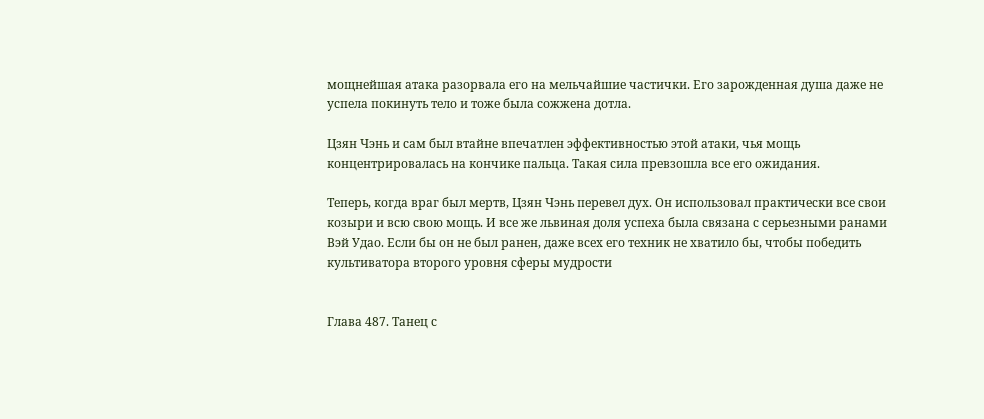мощнейшая атака разорвала его на мельчайшие частички. Его зарожденная душа даже не успела покинуть тело и тоже была сожжена дотла.

Цзян Чэнь и сам был втайне впечатлен эффективностью этой атаки, чья мощь концентрировалась на кончике пальца. Такая сила превзошла все его ожидания.

Теперь, когда враг был мертв, Цзян Чэнь перевел дух. Он использовал практически все свои козыри и всю свою мощь. И все же львиная доля успеха была связана с серьезными ранами Вэй Удао. Если бы он не был ранен, даже всех его техник не хватило бы, чтобы победить культиватора второго уровня сферы мудрости


Глава 487. Танец с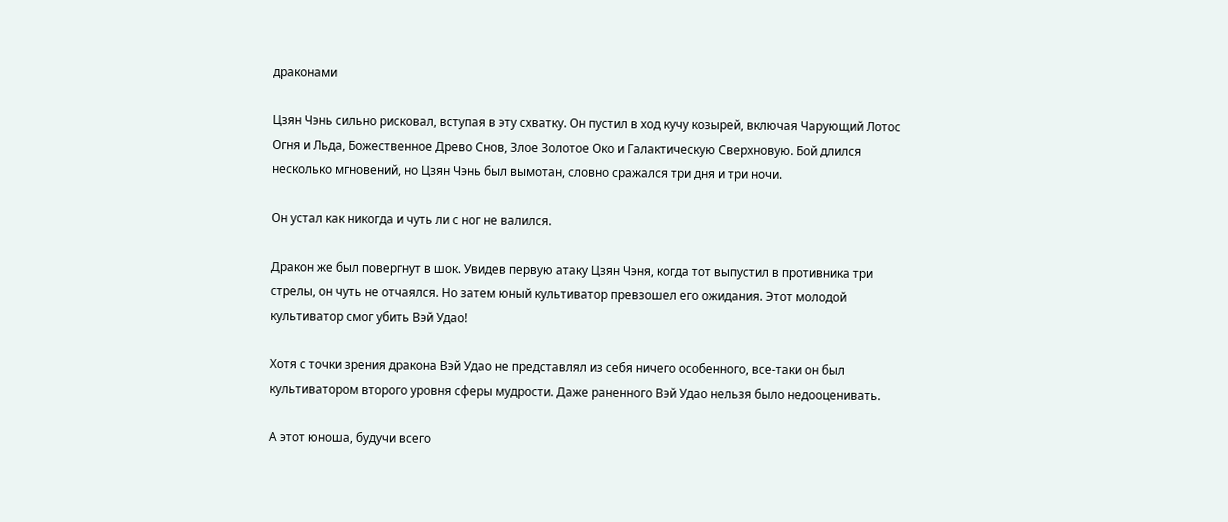драконами

Цзян Чэнь сильно рисковал, вступая в эту схватку. Он пустил в ход кучу козырей, включая Чарующий Лотос Огня и Льда, Божественное Древо Снов, Злое Золотое Око и Галактическую Сверхновую. Бой длился несколько мгновений, но Цзян Чэнь был вымотан, словно сражался три дня и три ночи.

Он устал как никогда и чуть ли с ног не валился.

Дракон же был повергнут в шок. Увидев первую атаку Цзян Чэня, когда тот выпустил в противника три стрелы, он чуть не отчаялся. Но затем юный культиватор превзошел его ожидания. Этот молодой культиватор смог убить Вэй Удао!

Хотя с точки зрения дракона Вэй Удао не представлял из себя ничего особенного, все-таки он был культиватором второго уровня сферы мудрости. Даже раненного Вэй Удао нельзя было недооценивать.

А этот юноша, будучи всего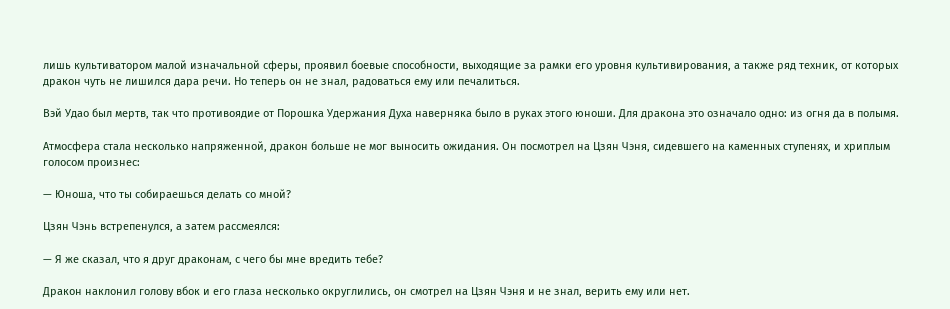лишь культиватором малой изначальной сферы, проявил боевые способности, выходящие за рамки его уровня культивирования, а также ряд техник, от которых дракон чуть не лишился дара речи. Но теперь он не знал, радоваться ему или печалиться.

Вэй Удао был мертв, так что противоядие от Порошка Удержания Духа наверняка было в руках этого юноши. Для дракона это означало одно: из огня да в полымя.

Атмосфера стала несколько напряженной, дракон больше не мог выносить ожидания. Он посмотрел на Цзян Чэня, сидевшего на каменных ступенях, и хриплым голосом произнес:

— Юноша, что ты собираешься делать со мной?

Цзян Чэнь встрепенулся, а затем рассмеялся:

— Я же сказал, что я друг драконам, с чего бы мне вредить тебе?

Дракон наклонил голову вбок и его глаза несколько округлились, он смотрел на Цзян Чэня и не знал, верить ему или нет.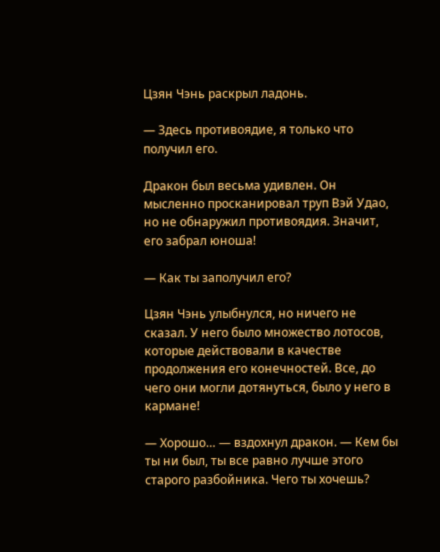Цзян Чэнь раскрыл ладонь.

— Здесь противоядие, я только что получил его.

Дракон был весьма удивлен. Он мысленно просканировал труп Вэй Удао, но не обнаружил противоядия. Значит, его забрал юноша!

— Как ты заполучил его?

Цзян Чэнь улыбнулся, но ничего не сказал. У него было множество лотосов, которые действовали в качестве продолжения его конечностей. Все, до чего они могли дотянуться, было у него в кармане!

— Хорошо… — вздохнул дракон. — Кем бы ты ни был, ты все равно лучше этого старого разбойника. Чего ты хочешь?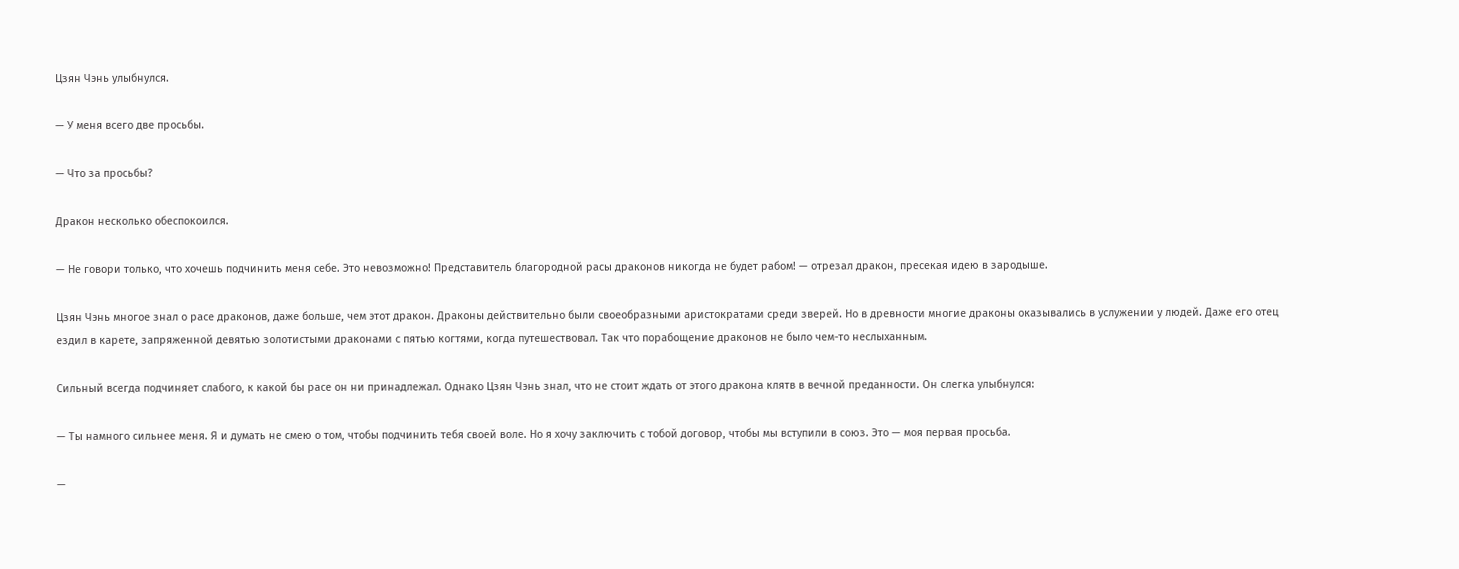Цзян Чэнь улыбнулся.

— У меня всего две просьбы.

— Что за просьбы?

Дракон несколько обеспокоился.

— Не говори только, что хочешь подчинить меня себе. Это невозможно! Представитель благородной расы драконов никогда не будет рабом! — отрезал дракон, пресекая идею в зародыше.

Цзян Чэнь многое знал о расе драконов, даже больше, чем этот дракон. Драконы действительно были своеобразными аристократами среди зверей. Но в древности многие драконы оказывались в услужении у людей. Даже его отец ездил в карете, запряженной девятью золотистыми драконами с пятью когтями, когда путешествовал. Так что порабощение драконов не было чем-то неслыханным.

Сильный всегда подчиняет слабого, к какой бы расе он ни принадлежал. Однако Цзян Чэнь знал, что не стоит ждать от этого дракона клятв в вечной преданности. Он слегка улыбнулся:

— Ты намного сильнее меня. Я и думать не смею о том, чтобы подчинить тебя своей воле. Но я хочу заключить с тобой договор, чтобы мы вступили в союз. Это — моя первая просьба.

—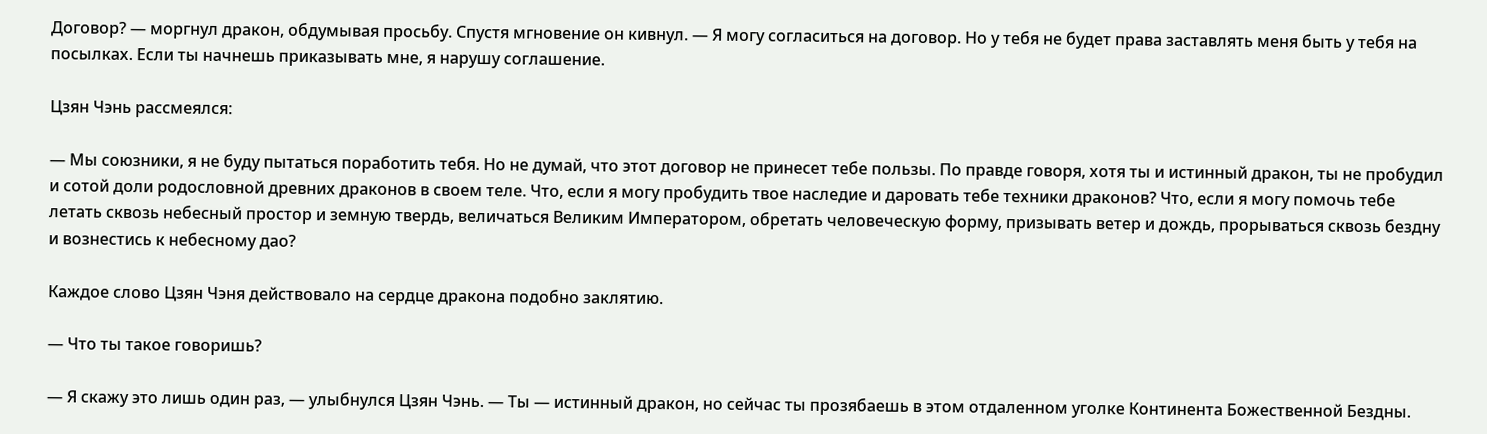Договор? — моргнул дракон, обдумывая просьбу. Спустя мгновение он кивнул. — Я могу согласиться на договор. Но у тебя не будет права заставлять меня быть у тебя на посылках. Если ты начнешь приказывать мне, я нарушу соглашение.

Цзян Чэнь рассмеялся:

— Мы союзники, я не буду пытаться поработить тебя. Но не думай, что этот договор не принесет тебе пользы. По правде говоря, хотя ты и истинный дракон, ты не пробудил и сотой доли родословной древних драконов в своем теле. Что, если я могу пробудить твое наследие и даровать тебе техники драконов? Что, если я могу помочь тебе летать сквозь небесный простор и земную твердь, величаться Великим Императором, обретать человеческую форму, призывать ветер и дождь, прорываться сквозь бездну и вознестись к небесному дао?

Каждое слово Цзян Чэня действовало на сердце дракона подобно заклятию.

— Что ты такое говоришь?

— Я скажу это лишь один раз, — улыбнулся Цзян Чэнь. — Ты — истинный дракон, но сейчас ты прозябаешь в этом отдаленном уголке Континента Божественной Бездны.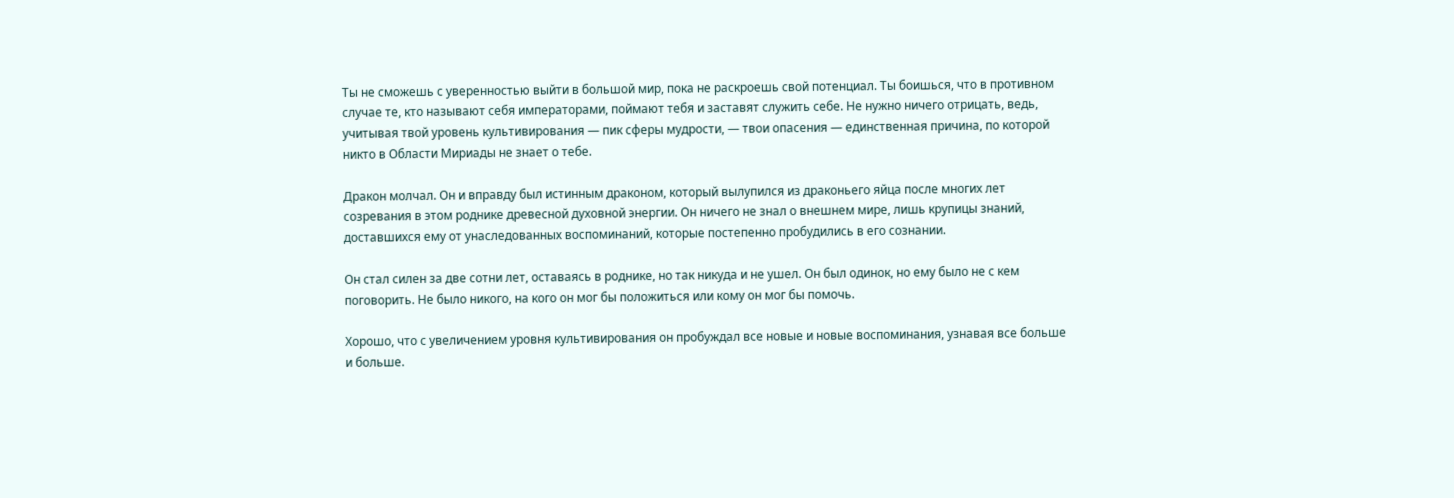Ты не сможешь с уверенностью выйти в большой мир, пока не раскроешь свой потенциал. Ты боишься, что в противном случае те, кто называют себя императорами, поймают тебя и заставят служить себе. Не нужно ничего отрицать, ведь, учитывая твой уровень культивирования — пик сферы мудрости, — твои опасения — единственная причина, по которой никто в Области Мириады не знает о тебе.

Дракон молчал. Он и вправду был истинным драконом, который вылупился из драконьего яйца после многих лет созревания в этом роднике древесной духовной энергии. Он ничего не знал о внешнем мире, лишь крупицы знаний, доставшихся ему от унаследованных воспоминаний, которые постепенно пробудились в его сознании.

Он стал силен за две сотни лет, оставаясь в роднике, но так никуда и не ушел. Он был одинок, но ему было не с кем поговорить. Не было никого, на кого он мог бы положиться или кому он мог бы помочь.

Хорошо, что с увеличением уровня культивирования он пробуждал все новые и новые воспоминания, узнавая все больше и больше.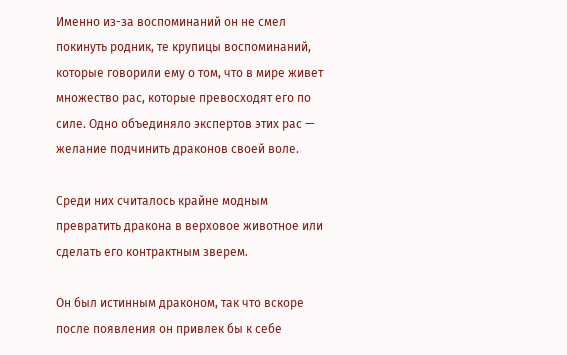Именно из-за воспоминаний он не смел покинуть родник, те крупицы воспоминаний, которые говорили ему о том, что в мире живет множество рас, которые превосходят его по силе. Одно объединяло экспертов этих рас — желание подчинить драконов своей воле.

Среди них считалось крайне модным превратить дракона в верховое животное или сделать его контрактным зверем.

Он был истинным драконом, так что вскоре после появления он привлек бы к себе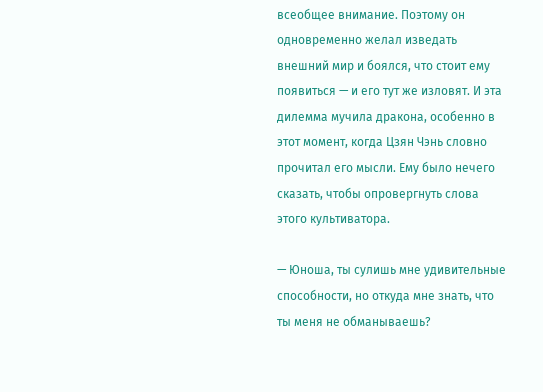всеобщее внимание. Поэтому он одновременно желал изведать внешний мир и боялся, что стоит ему появиться — и его тут же изловят. И эта дилемма мучила дракона, особенно в этот момент, когда Цзян Чэнь словно прочитал его мысли. Ему было нечего сказать, чтобы опровергнуть слова этого культиватора.

— Юноша, ты сулишь мне удивительные способности, но откуда мне знать, что ты меня не обманываешь?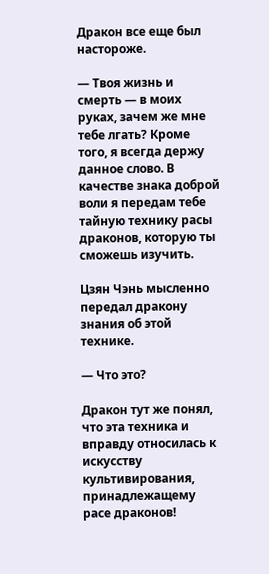Дракон все еще был настороже.

— Твоя жизнь и смерть — в моих руках, зачем же мне тебе лгать? Кроме того, я всегда держу данное слово. В качестве знака доброй воли я передам тебе тайную технику расы драконов, которую ты сможешь изучить.

Цзян Чэнь мысленно передал дракону знания об этой технике.

— Что это?

Дракон тут же понял, что эта техника и вправду относилась к искусству культивирования, принадлежащему расе драконов!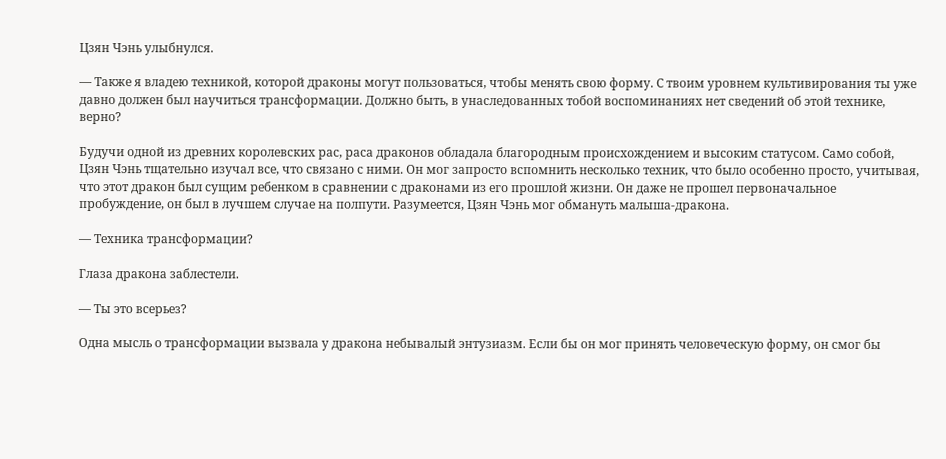Цзян Чэнь улыбнулся.

— Также я владею техникой, которой драконы могут пользоваться, чтобы менять свою форму. С твоим уровнем культивирования ты уже давно должен был научиться трансформации. Должно быть, в унаследованных тобой воспоминаниях нет сведений об этой технике, верно?

Будучи одной из древних королевских рас, раса драконов обладала благородным происхождением и высоким статусом. Само собой, Цзян Чэнь тщательно изучал все, что связано с ними. Он мог запросто вспомнить несколько техник, что было особенно просто, учитывая, что этот дракон был сущим ребенком в сравнении с драконами из его прошлой жизни. Он даже не прошел первоначальное пробуждение, он был в лучшем случае на полпути. Разумеется, Цзян Чэнь мог обмануть малыша-дракона.

— Техника трансформации?

Глаза дракона заблестели.

— Ты это всерьез?

Одна мысль о трансформации вызвала у дракона небывалый энтузиазм. Если бы он мог принять человеческую форму, он смог бы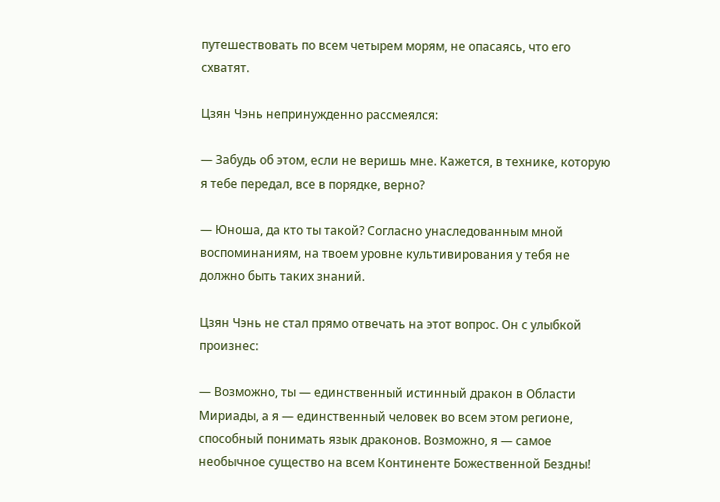путешествовать по всем четырем морям, не опасаясь, что его схватят.

Цзян Чэнь непринужденно рассмеялся:

— Забудь об этом, если не веришь мне. Кажется, в технике, которую я тебе передал, все в порядке, верно?

— Юноша, да кто ты такой? Согласно унаследованным мной воспоминаниям, на твоем уровне культивирования у тебя не должно быть таких знаний.

Цзян Чэнь не стал прямо отвечать на этот вопрос. Он с улыбкой произнес:

— Возможно, ты — единственный истинный дракон в Области Мириады, а я — единственный человек во всем этом регионе, способный понимать язык драконов. Возможно, я — самое необычное существо на всем Континенте Божественной Бездны!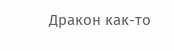Дракон как-то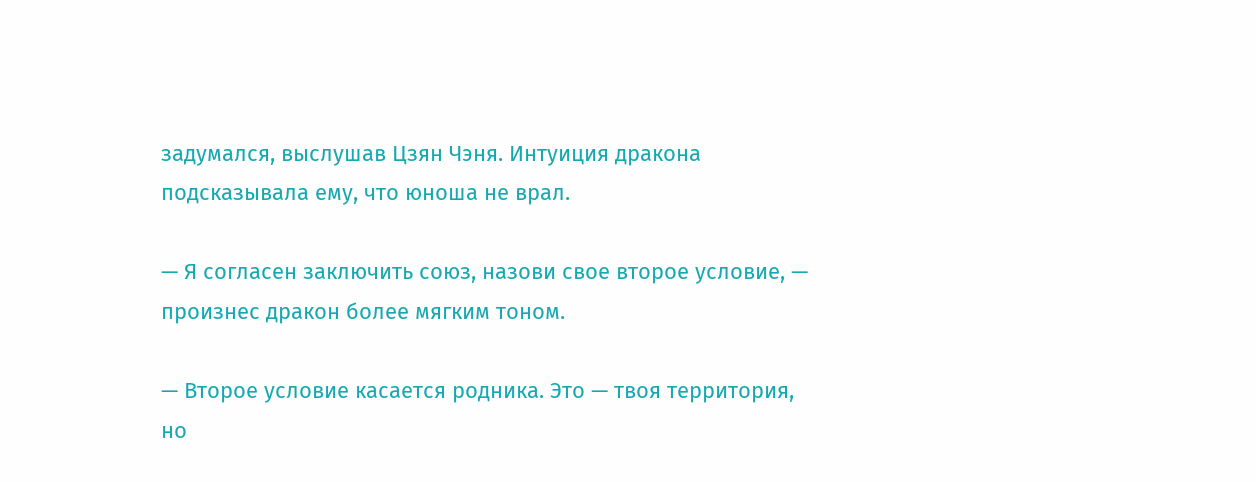задумался, выслушав Цзян Чэня. Интуиция дракона подсказывала ему, что юноша не врал.

— Я согласен заключить союз, назови свое второе условие, — произнес дракон более мягким тоном.

— Второе условие касается родника. Это — твоя территория, но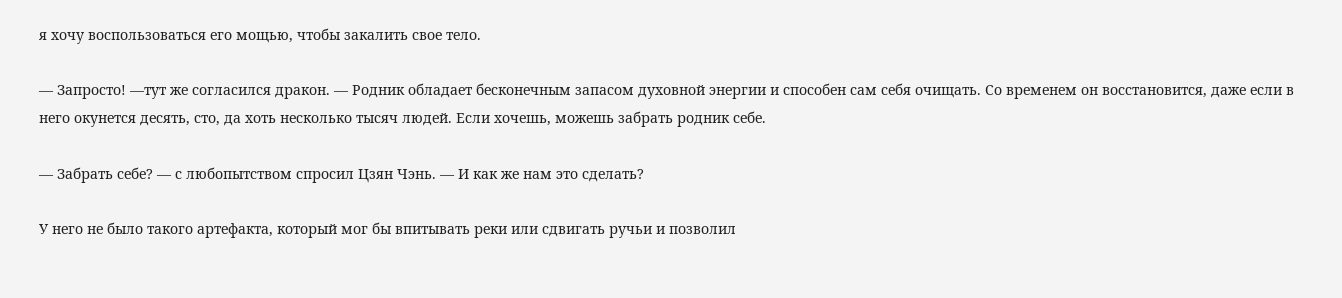я хочу воспользоваться его мощью, чтобы закалить свое тело.

— Запросто! —тут же согласился дракон. — Родник обладает бесконечным запасом духовной энергии и способен сам себя очищать. Со временем он восстановится, даже если в него окунется десять, сто, да хоть несколько тысяч людей. Если хочешь, можешь забрать родник себе.

— Забрать себе? — с любопытством спросил Цзян Чэнь. — И как же нам это сделать?

У него не было такого артефакта, который мог бы впитывать реки или сдвигать ручьи и позволил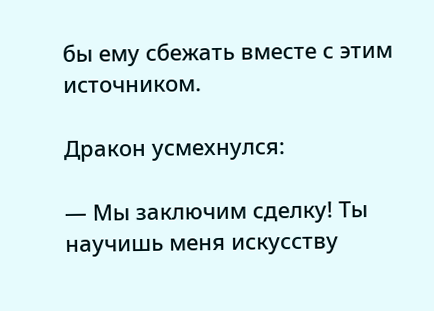бы ему сбежать вместе с этим источником.

Дракон усмехнулся:

— Мы заключим сделку! Ты научишь меня искусству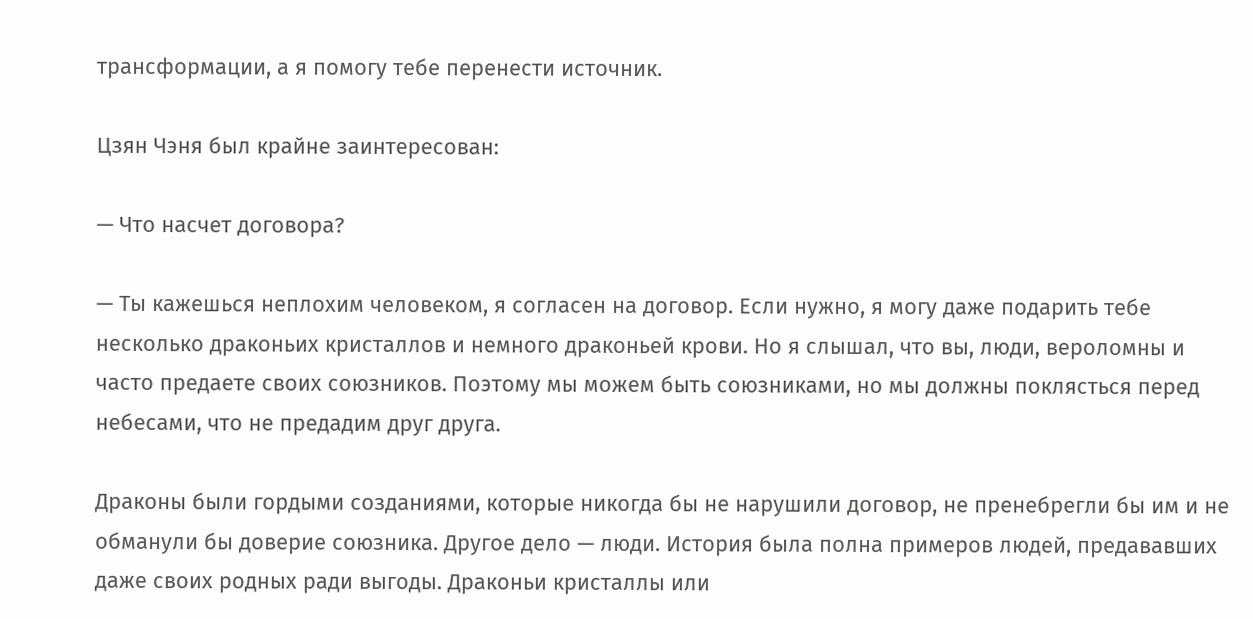трансформации, а я помогу тебе перенести источник.

Цзян Чэня был крайне заинтересован:

— Что насчет договора?

— Ты кажешься неплохим человеком, я согласен на договор. Если нужно, я могу даже подарить тебе несколько драконьих кристаллов и немного драконьей крови. Но я слышал, что вы, люди, вероломны и часто предаете своих союзников. Поэтому мы можем быть союзниками, но мы должны поклясться перед небесами, что не предадим друг друга.

Драконы были гордыми созданиями, которые никогда бы не нарушили договор, не пренебрегли бы им и не обманули бы доверие союзника. Другое дело — люди. История была полна примеров людей, предававших даже своих родных ради выгоды. Драконьи кристаллы или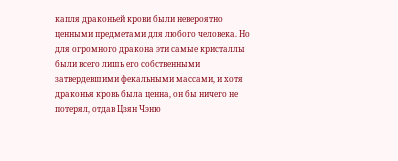капля драконьей крови были невероятно ценными предметами для любого человека. Но для огромного дракона эти самые кристаллы были всего лишь его собственными затвердевшими фекальными массами, и хотя драконья кровь была ценна, он бы ничего не потерял, отдав Цзян Чэню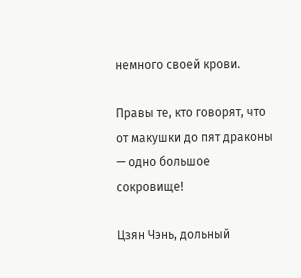немного своей крови.

Правы те, кто говорят, что от макушки до пят драконы — одно большое сокровище!

Цзян Чэнь, дольный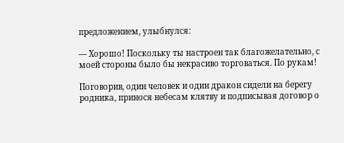предложением, улыбнулся:

— Хорошо! Поскольку ты настроен так благожелательно, с моей стороны было бы некрасиво торговаться. По рукам!

Поговорив, один человек и один дракон сидели на берегу родника, принося небесам клятву и подписывая договор о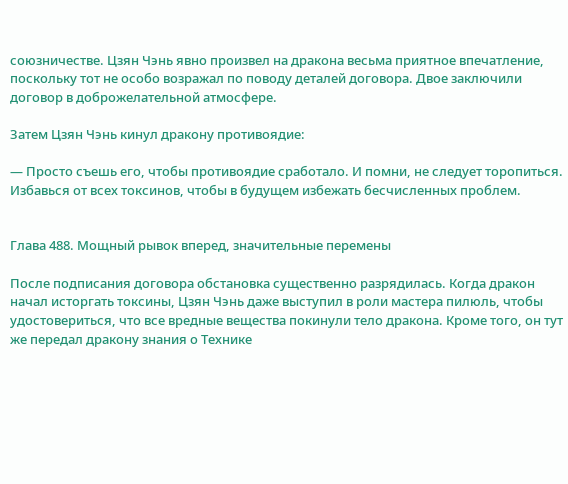союзничестве. Цзян Чэнь явно произвел на дракона весьма приятное впечатление, поскольку тот не особо возражал по поводу деталей договора. Двое заключили договор в доброжелательной атмосфере.

Затем Цзян Чэнь кинул дракону противоядие:

— Просто съешь его, чтобы противоядие сработало. И помни, не следует торопиться. Избавься от всех токсинов, чтобы в будущем избежать бесчисленных проблем.


Глава 488. Мощный рывок вперед, значительные перемены

После подписания договора обстановка существенно разрядилась. Когда дракон начал исторгать токсины, Цзян Чэнь даже выступил в роли мастера пилюль, чтобы удостовериться, что все вредные вещества покинули тело дракона. Кроме того, он тут же передал дракону знания о Технике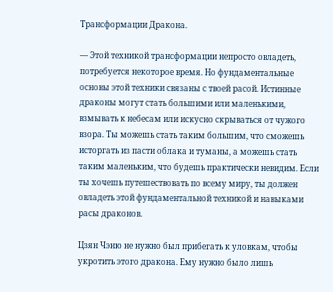Трансформации Дракона.

— Этой техникой трансформации непросто овладеть, потребуется некоторое время. Но фундаментальные основы этой техники связаны с твоей расой. Истинные драконы могут стать большими или маленькими, взмывать к небесам или искусно скрываться от чужого взора. Ты можешь стать таким большим, что сможешь исторгать из пасти облака и туманы, а можешь стать таким маленьким, что будешь практически невидим. Если ты хочешь путешествовать по всему миру, ты должен овладеть этой фундаментальной техникой и навыками расы драконов.

Цзян Чэню не нужно был прибегать к уловкам, чтобы укротить этого дракона. Ему нужно было лишь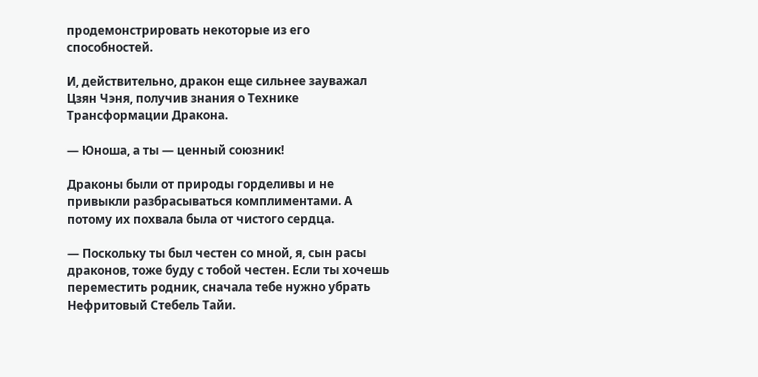продемонстрировать некоторые из его способностей.

И, действительно, дракон еще сильнее зауважал Цзян Чэня, получив знания о Технике Трансформации Дракона.

— Юноша, а ты — ценный союзник!

Драконы были от природы горделивы и не привыкли разбрасываться комплиментами. А потому их похвала была от чистого сердца.

— Поскольку ты был честен со мной, я, сын расы драконов, тоже буду с тобой честен. Если ты хочешь переместить родник, сначала тебе нужно убрать Нефритовый Стебель Тайи.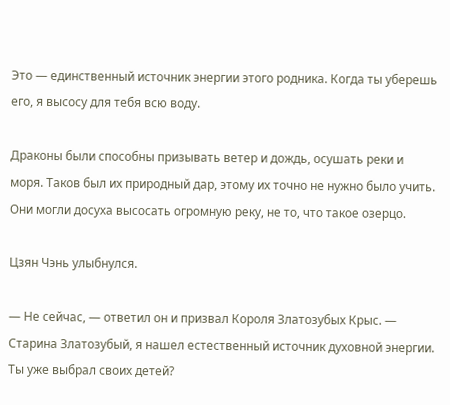Это — единственный источник энергии этого родника. Когда ты уберешь его, я высосу для тебя всю воду.

Драконы были способны призывать ветер и дождь, осушать реки и моря. Таков был их природный дар, этому их точно не нужно было учить. Они могли досуха высосать огромную реку, не то, что такое озерцо.

Цзян Чэнь улыбнулся.

— Не сейчас, — ответил он и призвал Короля Златозубых Крыс. — Старина Златозубый, я нашел естественный источник духовной энергии. Ты уже выбрал своих детей?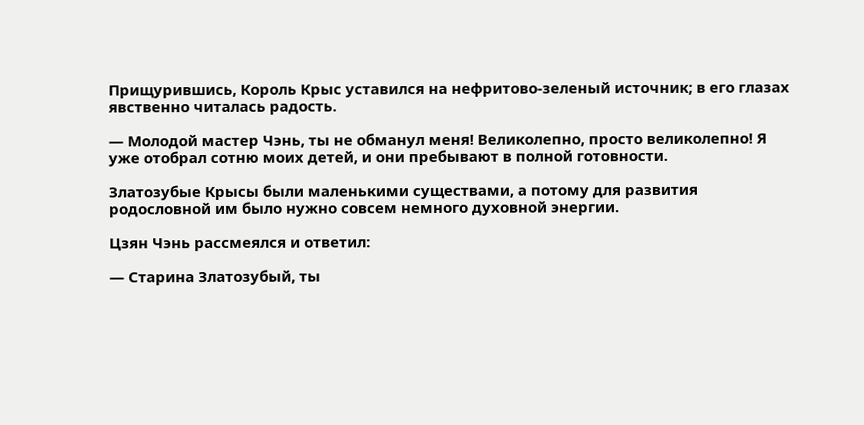Прищурившись, Король Крыс уставился на нефритово-зеленый источник; в его глазах явственно читалась радость.

— Молодой мастер Чэнь, ты не обманул меня! Великолепно, просто великолепно! Я уже отобрал сотню моих детей, и они пребывают в полной готовности.

Златозубые Крысы были маленькими существами, а потому для развития родословной им было нужно совсем немного духовной энергии.

Цзян Чэнь рассмеялся и ответил:

— Старина Златозубый, ты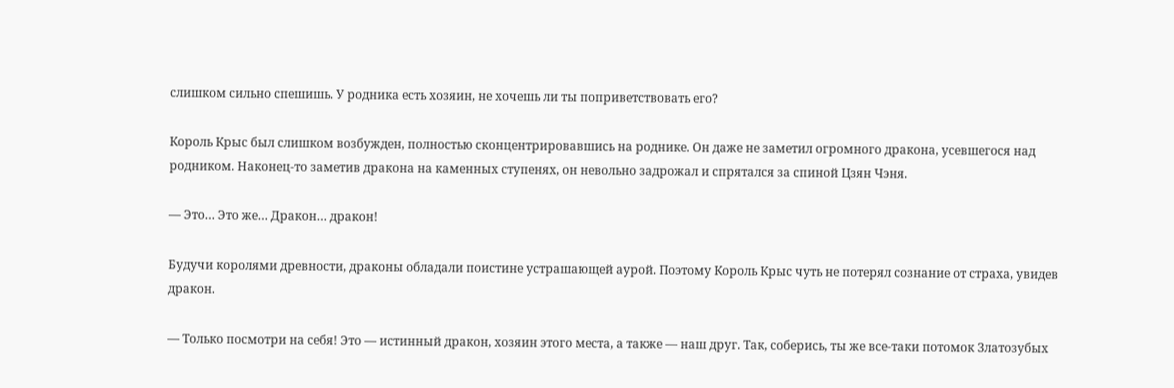слишком сильно спешишь. У родника есть хозяин, не хочешь ли ты поприветствовать его?

Король Крыс был слишком возбужден, полностью сконцентрировавшись на роднике. Он даже не заметил огромного дракона, усевшегося над родником. Наконец-то заметив дракона на каменных ступенях, он невольно задрожал и спрятался за спиной Цзян Чэня.

— Это… Это же… Дракон… дракон!

Будучи королями древности, драконы обладали поистине устрашающей аурой. Поэтому Король Крыс чуть не потерял сознание от страха, увидев дракон.

— Только посмотри на себя! Это — истинный дракон, хозяин этого места, а также — наш друг. Так, соберись, ты же все-таки потомок Златозубых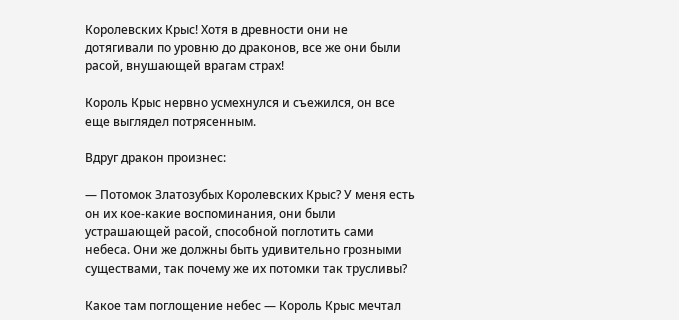Королевских Крыс! Хотя в древности они не дотягивали по уровню до драконов, все же они были расой, внушающей врагам страх!

Король Крыс нервно усмехнулся и съежился, он все еще выглядел потрясенным.

Вдруг дракон произнес:

— Потомок Златозубых Королевских Крыс? У меня есть он их кое-какие воспоминания, они были устрашающей расой, способной поглотить сами небеса. Они же должны быть удивительно грозными существами, так почему же их потомки так трусливы?

Какое там поглощение небес — Король Крыс мечтал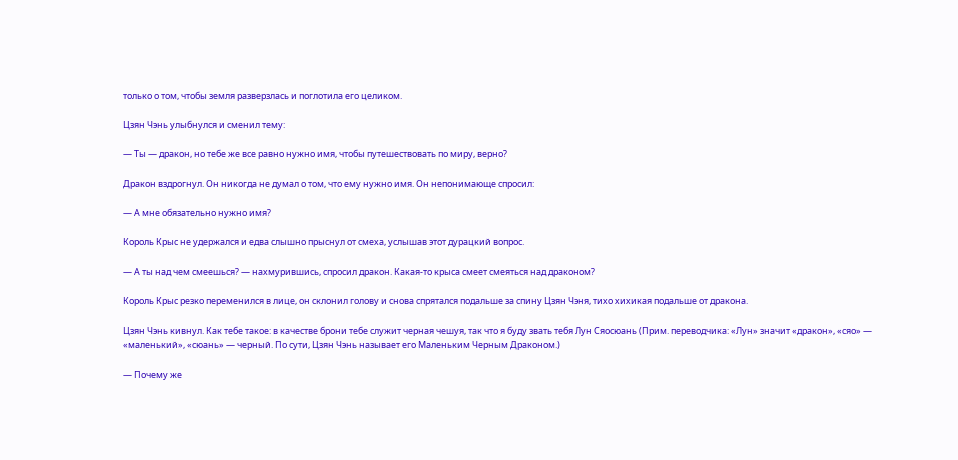только о том, чтобы земля разверзлась и поглотила его целиком.

Цзян Чэнь улыбнулся и сменил тему:

— Ты — дракон, но тебе же все равно нужно имя, чтобы путешествовать по миру, верно?

Дракон вздрогнул. Он никогда не думал о том, что ему нужно имя. Он непонимающе спросил:

— А мне обязательно нужно имя?

Король Крыс не удержался и едва слышно прыснул от смеха, услышав этот дурацкий вопрос.

— А ты над чем смеешься? — нахмурившись, спросил дракон. Какая-то крыса смеет смеяться над драконом?

Король Крыс резко переменился в лице, он склонил голову и снова спрятался подальше за спину Цзян Чэня, тихо хихикая подальше от дракона.

Цзян Чэнь кивнул. Как тебе такое: в качестве брони тебе служит черная чешуя, так что я буду звать тебя Лун Сяосюань (Прим. переводчика: «Лун» значит «дракон», «сяо» — «маленький», «сюань» — черный. По сути, Цзян Чэнь называет его Маленьким Черным Драконом.)

— Почему же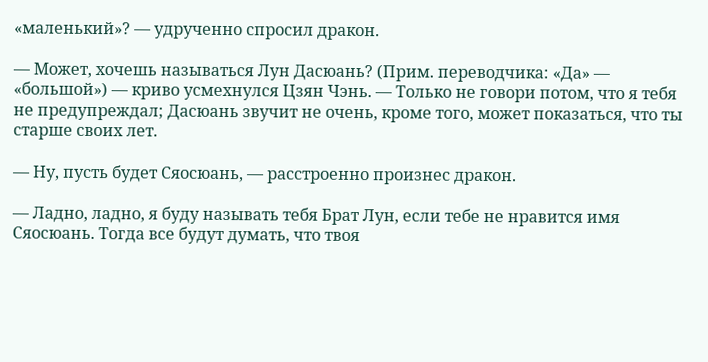«маленький»? — удрученно спросил дракон.

— Может, хочешь называться Лун Дасюань? (Прим. переводчика: «Да» — «большой») — криво усмехнулся Цзян Чэнь. — Только не говори потом, что я тебя не предупреждал; Дасюань звучит не очень, кроме того, может показаться, что ты старше своих лет.

— Ну, пусть будет Сяосюань, — расстроенно произнес дракон.

— Ладно, ладно, я буду называть тебя Брат Лун, если тебе не нравится имя Сяосюань. Тогда все будут думать, что твоя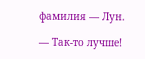фамилия — Лун.

— Так-то лучше!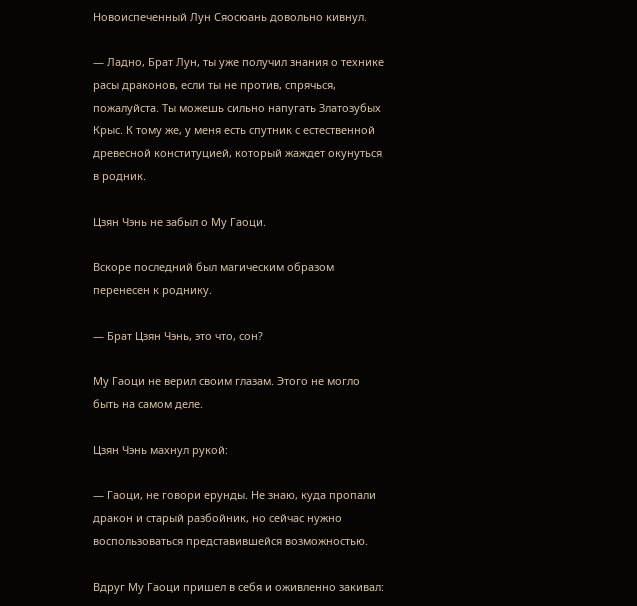Новоиспеченный Лун Сяосюань довольно кивнул.

— Ладно, Брат Лун, ты уже получил знания о технике расы драконов, если ты не против, спрячься, пожалуйста. Ты можешь сильно напугать Златозубых Крыс. К тому же, у меня есть спутник с естественной древесной конституцией, который жаждет окунуться в родник.

Цзян Чэнь не забыл о Му Гаоци.

Вскоре последний был магическим образом перенесен к роднику.

— Брат Цзян Чэнь, это что, сон?

Му Гаоци не верил своим глазам. Этого не могло быть на самом деле.

Цзян Чэнь махнул рукой:

— Гаоци, не говори ерунды. Не знаю, куда пропали дракон и старый разбойник, но сейчас нужно воспользоваться представившейся возможностью.

Вдруг Му Гаоци пришел в себя и оживленно закивал: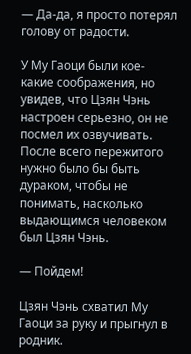— Да-да, я просто потерял голову от радости.

У Му Гаоци были кое-какие соображения, но увидев, что Цзян Чэнь настроен серьезно, он не посмел их озвучивать. После всего пережитого нужно было бы быть дураком, чтобы не понимать, насколько выдающимся человеком был Цзян Чэнь.

— Пойдем!

Цзян Чэнь схватил Му Гаоци за руку и прыгнул в родник.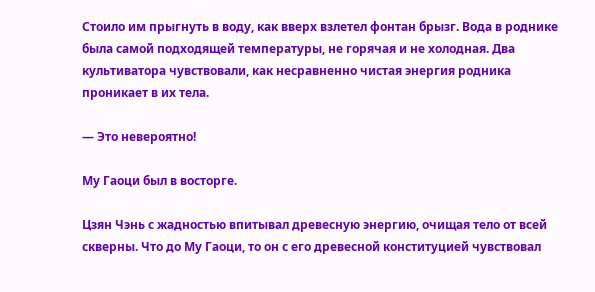Стоило им прыгнуть в воду, как вверх взлетел фонтан брызг. Вода в роднике была самой подходящей температуры, не горячая и не холодная. Два культиватора чувствовали, как несравненно чистая энергия родника проникает в их тела.

— Это невероятно!

Му Гаоци был в восторге.

Цзян Чэнь с жадностью впитывал древесную энергию, очищая тело от всей скверны. Что до Му Гаоци, то он с его древесной конституцией чувствовал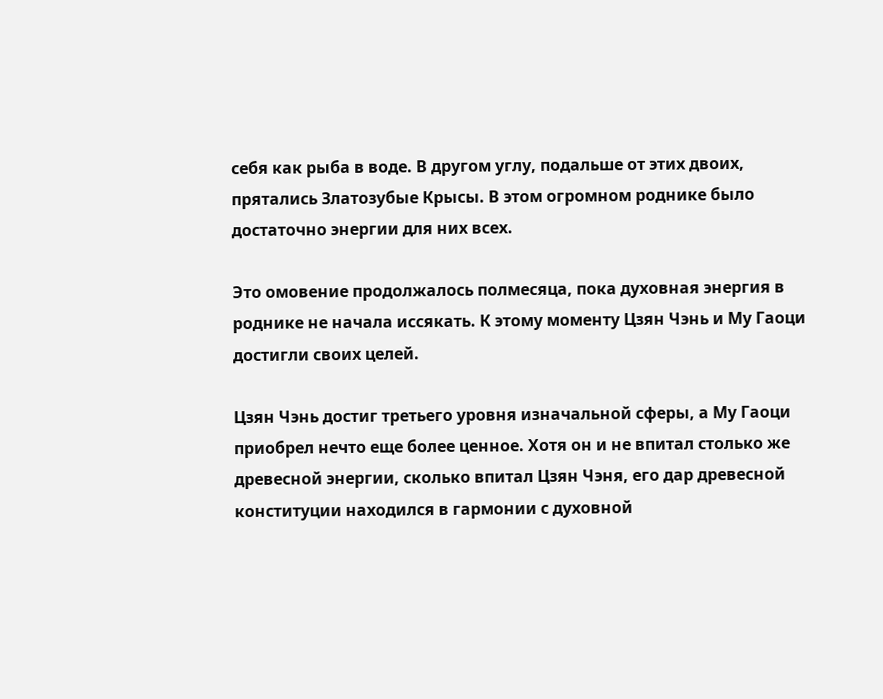себя как рыба в воде. В другом углу, подальше от этих двоих, прятались Златозубые Крысы. В этом огромном роднике было достаточно энергии для них всех.

Это омовение продолжалось полмесяца, пока духовная энергия в роднике не начала иссякать. К этому моменту Цзян Чэнь и Му Гаоци достигли своих целей.

Цзян Чэнь достиг третьего уровня изначальной сферы, а Му Гаоци приобрел нечто еще более ценное. Хотя он и не впитал столько же древесной энергии, сколько впитал Цзян Чэня, его дар древесной конституции находился в гармонии с духовной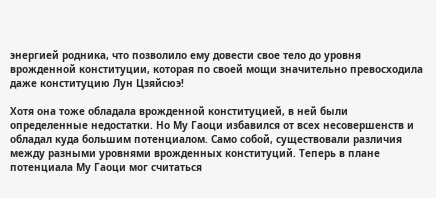энергией родника, что позволило ему довести свое тело до уровня врожденной конституции, которая по своей мощи значительно превосходила даже конституцию Лун Цзяйсюэ!

Хотя она тоже обладала врожденной конституцией, в ней были определенные недостатки. Но Му Гаоци избавился от всех несовершенств и обладал куда большим потенциалом. Само собой, существовали различия между разными уровнями врожденных конституций. Теперь в плане потенциала Му Гаоци мог считаться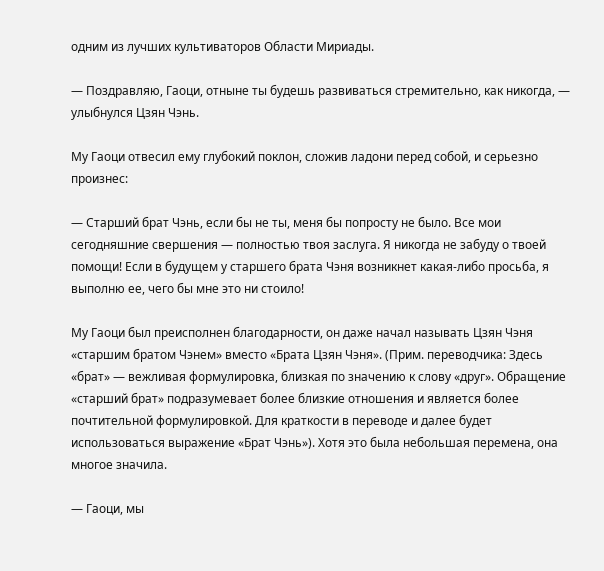одним из лучших культиваторов Области Мириады.

— Поздравляю, Гаоци, отныне ты будешь развиваться стремительно, как никогда, — улыбнулся Цзян Чэнь.

Му Гаоци отвесил ему глубокий поклон, сложив ладони перед собой, и серьезно произнес:

— Старший брат Чэнь, если бы не ты, меня бы попросту не было. Все мои сегодняшние свершения — полностью твоя заслуга. Я никогда не забуду о твоей помощи! Если в будущем у старшего брата Чэня возникнет какая-либо просьба, я выполню ее, чего бы мне это ни стоило!

Му Гаоци был преисполнен благодарности, он даже начал называть Цзян Чэня «старшим братом Чэнем» вместо «Брата Цзян Чэня». (Прим. переводчика: Здесь «брат» — вежливая формулировка, близкая по значению к слову «друг». Обращение «старший брат» подразумевает более близкие отношения и является более почтительной формулировкой. Для краткости в переводе и далее будет использоваться выражение «Брат Чэнь»). Хотя это была небольшая перемена, она многое значила.

— Гаоци, мы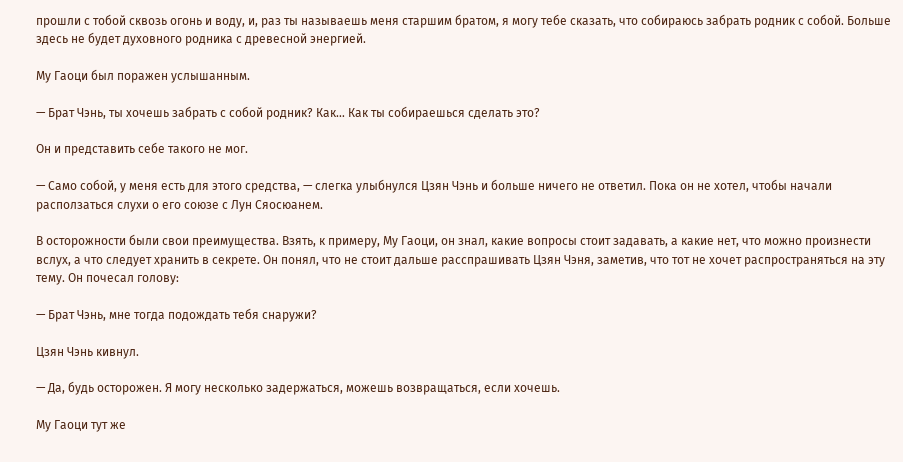прошли с тобой сквозь огонь и воду, и, раз ты называешь меня старшим братом, я могу тебе сказать, что собираюсь забрать родник с собой. Больше здесь не будет духовного родника с древесной энергией.

Му Гаоци был поражен услышанным.

— Брат Чэнь, ты хочешь забрать с собой родник? Как… Как ты собираешься сделать это?

Он и представить себе такого не мог.

— Само собой, у меня есть для этого средства, — слегка улыбнулся Цзян Чэнь и больше ничего не ответил. Пока он не хотел, чтобы начали расползаться слухи о его союзе с Лун Сяосюанем.

В осторожности были свои преимущества. Взять, к примеру, Му Гаоци, он знал, какие вопросы стоит задавать, а какие нет, что можно произнести вслух, а что следует хранить в секрете. Он понял, что не стоит дальше расспрашивать Цзян Чэня, заметив, что тот не хочет распространяться на эту тему. Он почесал голову:

— Брат Чэнь, мне тогда подождать тебя снаружи?

Цзян Чэнь кивнул.

— Да, будь осторожен. Я могу несколько задержаться, можешь возвращаться, если хочешь.

Му Гаоци тут же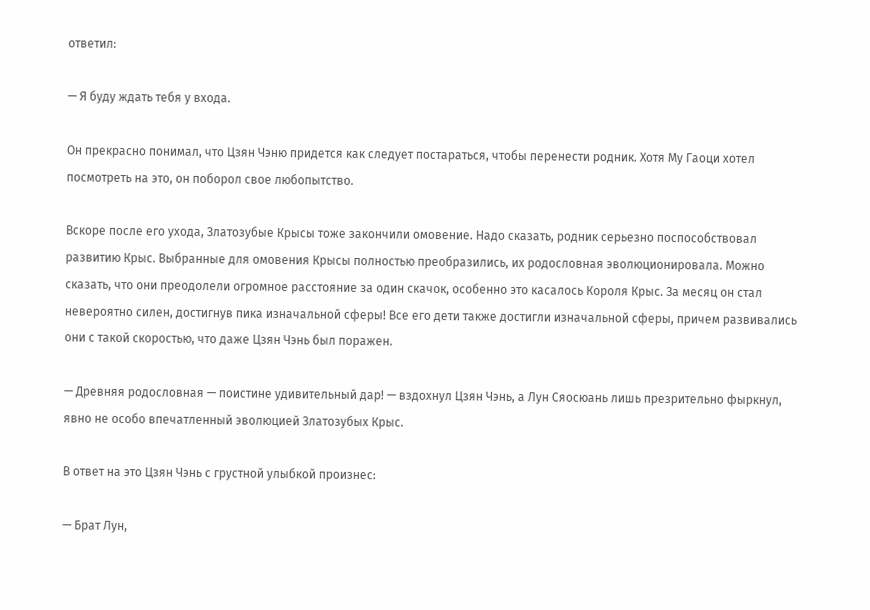ответил:

— Я буду ждать тебя у входа.

Он прекрасно понимал, что Цзян Чэню придется как следует постараться, чтобы перенести родник. Хотя Му Гаоци хотел посмотреть на это, он поборол свое любопытство.

Вскоре после его ухода, Златозубые Крысы тоже закончили омовение. Надо сказать, родник серьезно поспособствовал развитию Крыс. Выбранные для омовения Крысы полностью преобразились, их родословная эволюционировала. Можно сказать, что они преодолели огромное расстояние за один скачок, особенно это касалось Короля Крыс. За месяц он стал невероятно силен, достигнув пика изначальной сферы! Все его дети также достигли изначальной сферы, причем развивались они с такой скоростью, что даже Цзян Чэнь был поражен.

— Древняя родословная — поистине удивительный дар! — вздохнул Цзян Чэнь, а Лун Сяосюань лишь презрительно фыркнул, явно не особо впечатленный эволюцией Златозубых Крыс.

В ответ на это Цзян Чэнь с грустной улыбкой произнес:

— Брат Лун,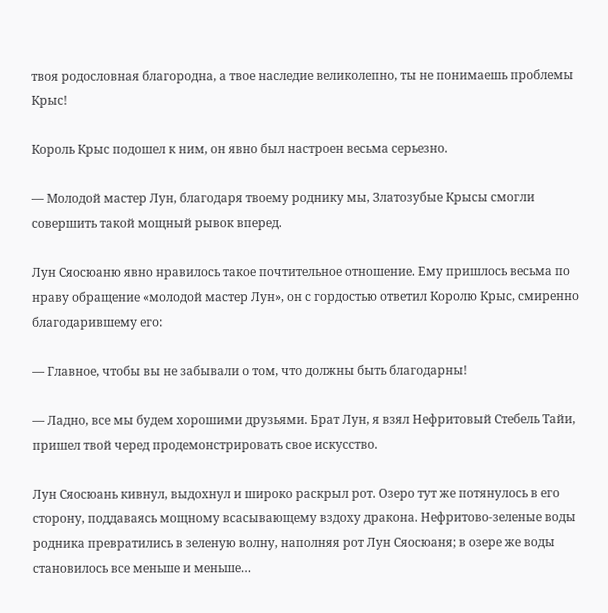твоя родословная благородна, а твое наследие великолепно, ты не понимаешь проблемы Крыс!

Король Крыс подошел к ним, он явно был настроен весьма серьезно.

— Молодой мастер Лун, благодаря твоему роднику мы, Златозубые Крысы смогли совершить такой мощный рывок вперед.

Лун Сяосюаню явно нравилось такое почтительное отношение. Ему пришлось весьма по нраву обращение «молодой мастер Лун», он с гордостью ответил Королю Крыс, смиренно благодарившему его:

— Главное, чтобы вы не забывали о том, что должны быть благодарны!

— Ладно, все мы будем хорошими друзьями. Брат Лун, я взял Нефритовый Стебель Тайи, пришел твой черед продемонстрировать свое искусство.

Лун Сяосюань кивнул, выдохнул и широко раскрыл рот. Озеро тут же потянулось в его сторону, поддаваясь мощному всасывающему вздоху дракона. Нефритово-зеленые воды родника превратились в зеленую волну, наполняя рот Лун Сяосюаня; в озере же воды становилось все меньше и меньше…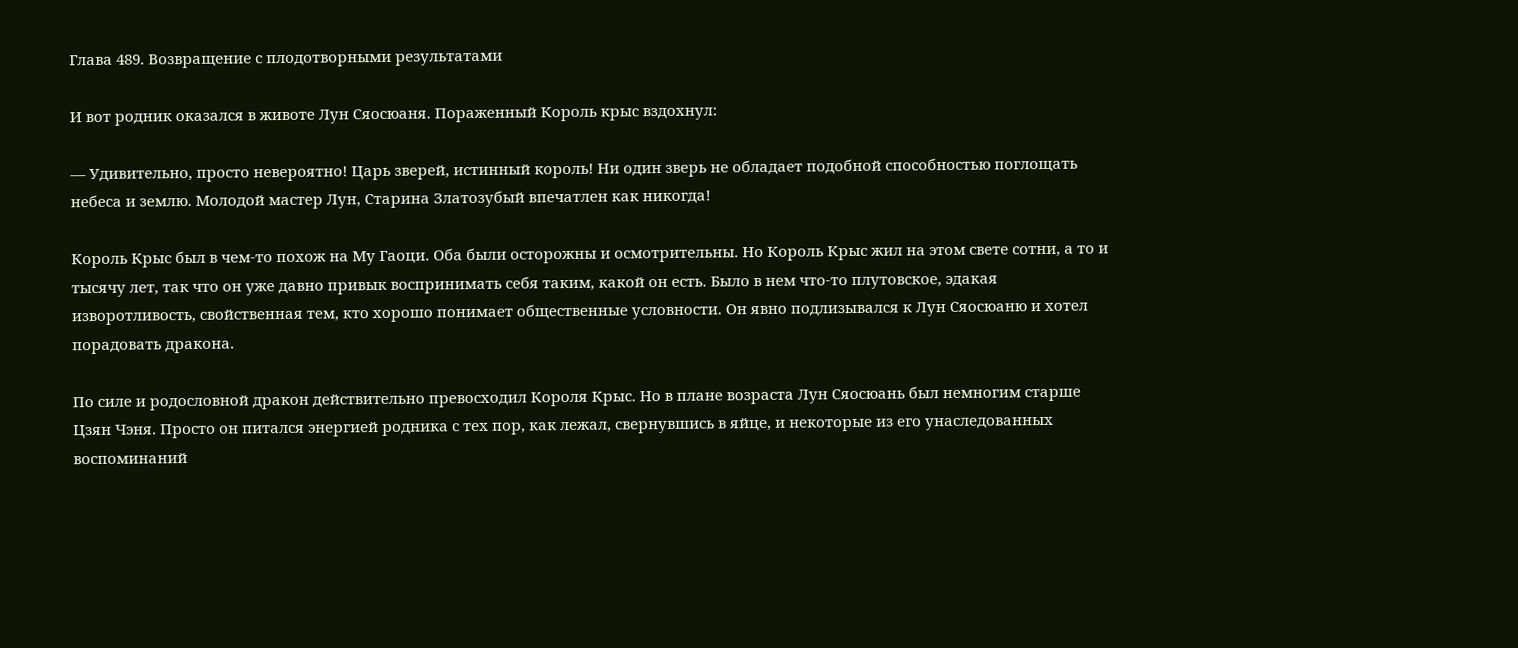Глава 489. Возвращение с плодотворными результатами

И вот родник оказался в животе Лун Сяосюаня. Пораженный Король крыс вздохнул:

— Удивительно, просто невероятно! Царь зверей, истинный король! Ни один зверь не обладает подобной способностью поглощать небеса и землю. Молодой мастер Лун, Старина Златозубый впечатлен как никогда!

Король Крыс был в чем-то похож на Му Гаоци. Оба были осторожны и осмотрительны. Но Король Крыс жил на этом свете сотни, а то и тысячу лет, так что он уже давно привык воспринимать себя таким, какой он есть. Было в нем что-то плутовское, эдакая изворотливость, свойственная тем, кто хорошо понимает общественные условности. Он явно подлизывался к Лун Сяосюаню и хотел порадовать дракона.

По силе и родословной дракон действительно превосходил Короля Крыс. Но в плане возраста Лун Сяосюань был немногим старше Цзян Чэня. Просто он питался энергией родника с тех пор, как лежал, свернувшись в яйце, и некоторые из его унаследованных воспоминаний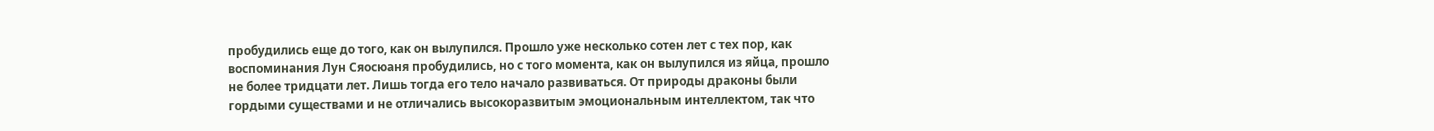пробудились еще до того, как он вылупился. Прошло уже несколько сотен лет с тех пор, как воспоминания Лун Сяосюаня пробудились, но с того момента, как он вылупился из яйца, прошло не более тридцати лет. Лишь тогда его тело начало развиваться. От природы драконы были гордыми существами и не отличались высокоразвитым эмоциональным интеллектом, так что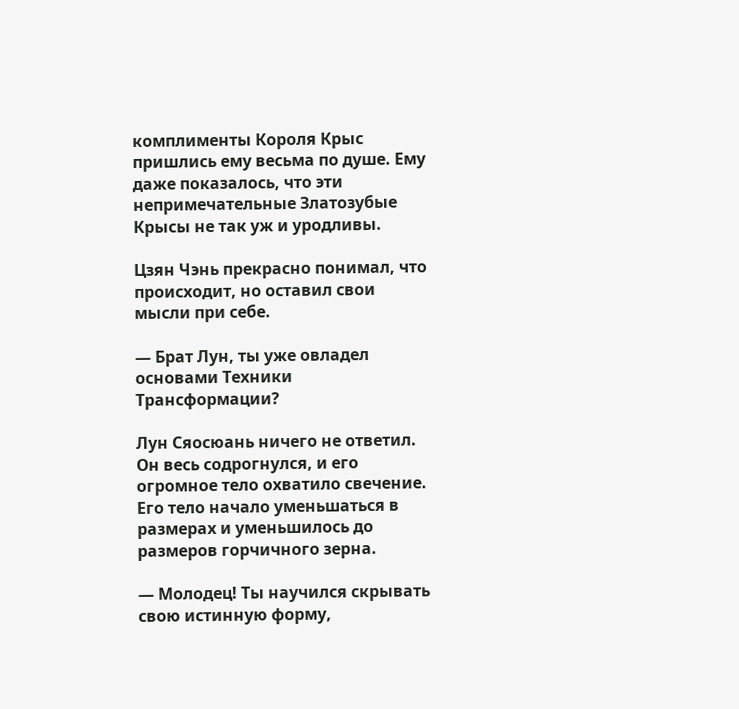комплименты Короля Крыс пришлись ему весьма по душе. Ему даже показалось, что эти непримечательные Златозубые Крысы не так уж и уродливы.

Цзян Чэнь прекрасно понимал, что происходит, но оставил свои мысли при себе.

— Брат Лун, ты уже овладел основами Техники Трансформации?

Лун Сяосюань ничего не ответил. Он весь содрогнулся, и его огромное тело охватило свечение. Его тело начало уменьшаться в размерах и уменьшилось до размеров горчичного зерна.

— Молодец! Ты научился скрывать свою истинную форму,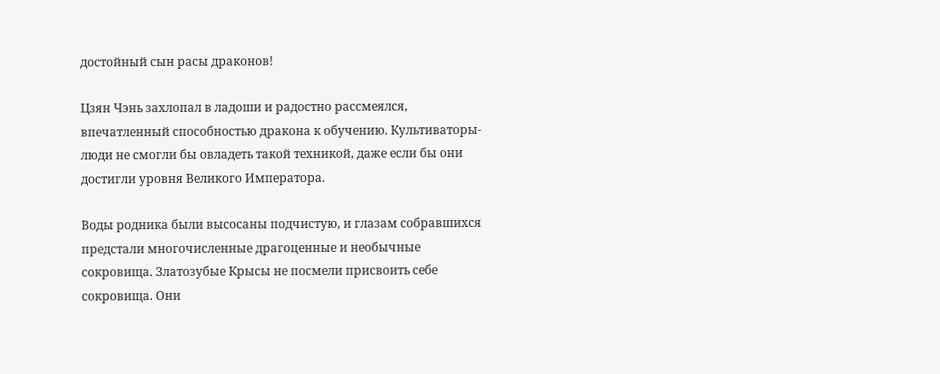достойный сын расы драконов!

Цзян Чэнь захлопал в ладоши и радостно рассмеялся, впечатленный способностью дракона к обучению. Культиваторы-люди не смогли бы овладеть такой техникой, даже если бы они достигли уровня Великого Императора.

Воды родника были высосаны подчистую, и глазам собравшихся предстали многочисленные драгоценные и необычные сокровища. Златозубые Крысы не посмели присвоить себе сокровища. Они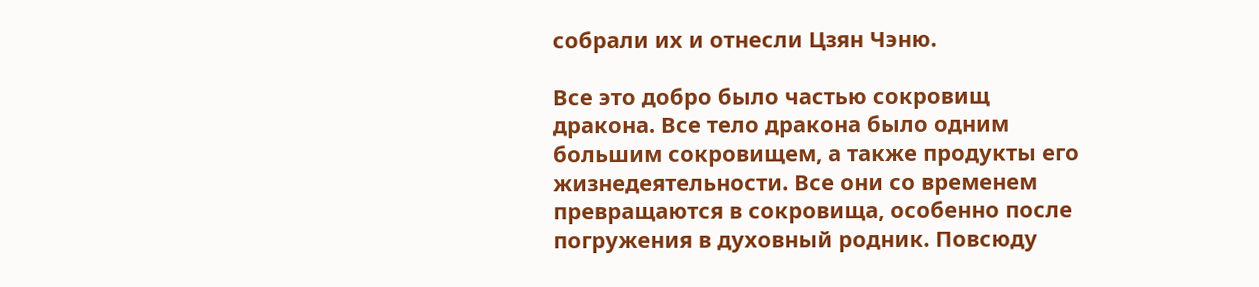собрали их и отнесли Цзян Чэню.

Все это добро было частью сокровищ дракона. Все тело дракона было одним большим сокровищем, а также продукты его жизнедеятельности. Все они со временем превращаются в сокровища, особенно после погружения в духовный родник. Повсюду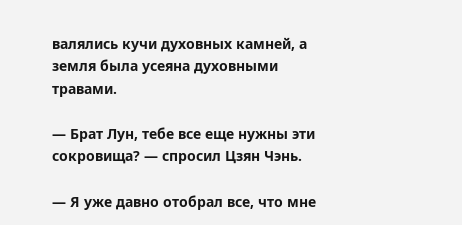валялись кучи духовных камней, а земля была усеяна духовными травами.

— Брат Лун, тебе все еще нужны эти сокровища? — спросил Цзян Чэнь.

— Я уже давно отобрал все, что мне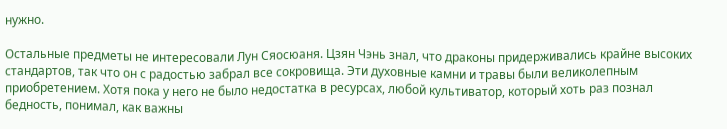нужно.

Остальные предметы не интересовали Лун Сяосюаня. Цзян Чэнь знал, что драконы придерживались крайне высоких стандартов, так что он с радостью забрал все сокровища. Эти духовные камни и травы были великолепным приобретением. Хотя пока у него не было недостатка в ресурсах, любой культиватор, который хоть раз познал бедность, понимал, как важны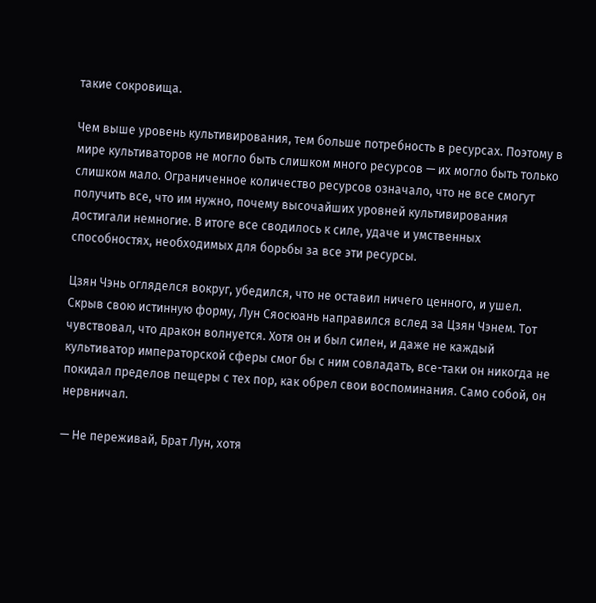такие сокровища.

Чем выше уровень культивирования, тем больше потребность в ресурсах. Поэтому в мире культиваторов не могло быть слишком много ресурсов — их могло быть только слишком мало. Ограниченное количество ресурсов означало, что не все смогут получить все, что им нужно, почему высочайших уровней культивирования достигали немногие. В итоге все сводилось к силе, удаче и умственных способностях, необходимых для борьбы за все эти ресурсы.

Цзян Чэнь огляделся вокруг, убедился, что не оставил ничего ценного, и ушел. Скрыв свою истинную форму, Лун Сяосюань направился вслед за Цзян Чэнем. Тот чувствовал, что дракон волнуется. Хотя он и был силен, и даже не каждый культиватор императорской сферы смог бы с ним совладать, все-таки он никогда не покидал пределов пещеры с тех пор, как обрел свои воспоминания. Само собой, он нервничал.

— Не переживай, Брат Лун, хотя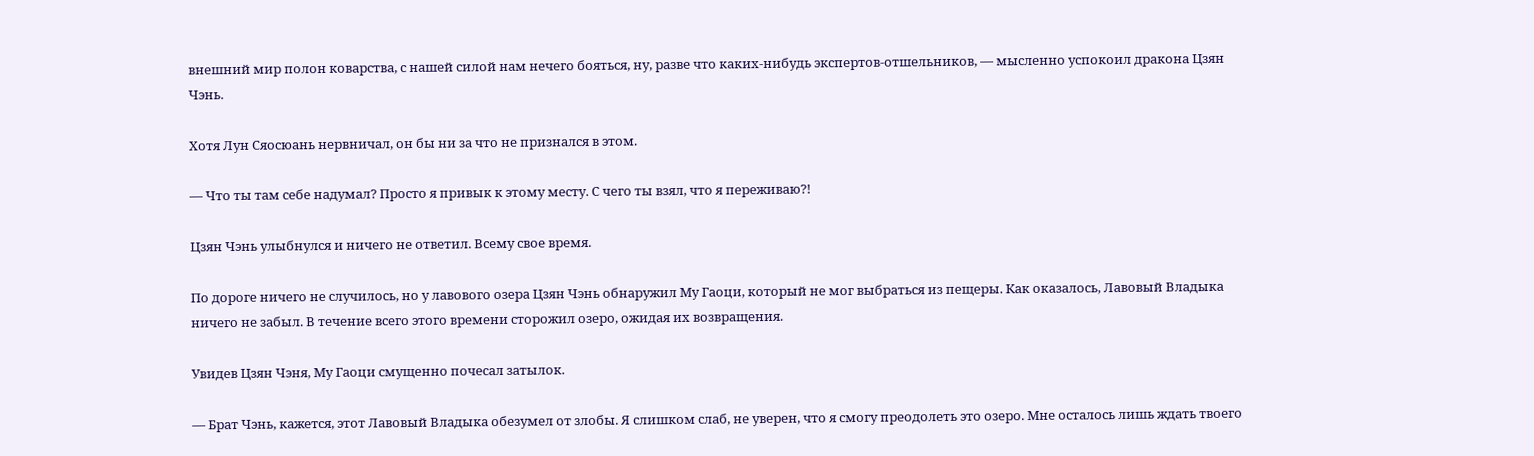внешний мир полон коварства, с нашей силой нам нечего бояться, ну, разве что каких-нибудь экспертов-отшельников, — мысленно успокоил дракона Цзян Чэнь.

Хотя Лун Сяосюань нервничал, он бы ни за что не признался в этом.

— Что ты там себе надумал? Просто я привык к этому месту. С чего ты взял, что я переживаю?!

Цзян Чэнь улыбнулся и ничего не ответил. Всему свое время.

По дороге ничего не случилось, но у лавового озера Цзян Чэнь обнаружил Му Гаоци, который не мог выбраться из пещеры. Как оказалось, Лавовый Владыка ничего не забыл. В течение всего этого времени сторожил озеро, ожидая их возвращения.

Увидев Цзян Чэня, Му Гаоци смущенно почесал затылок.

— Брат Чэнь, кажется, этот Лавовый Владыка обезумел от злобы. Я слишком слаб, не уверен, что я смогу преодолеть это озеро. Мне осталось лишь ждать твоего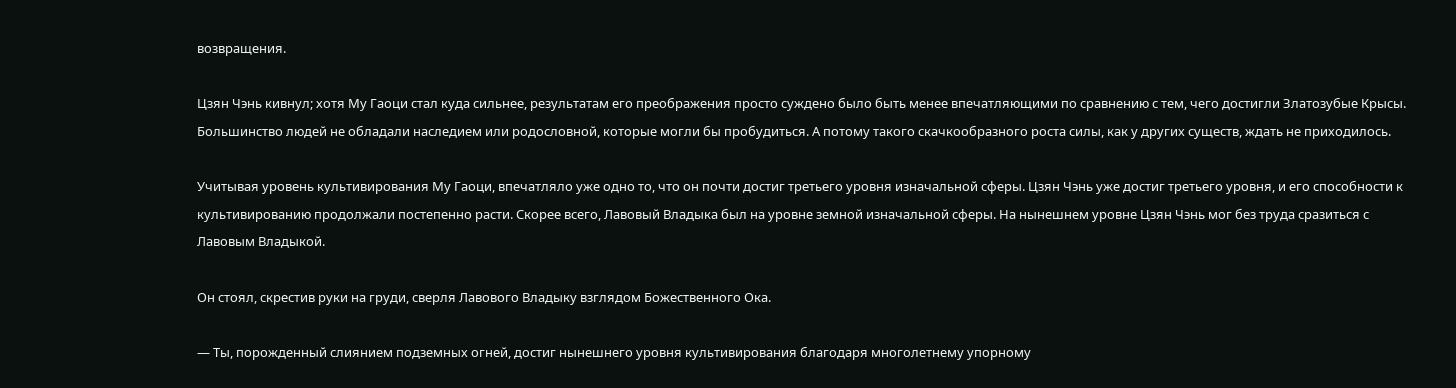возвращения.

Цзян Чэнь кивнул; хотя Му Гаоци стал куда сильнее, результатам его преображения просто суждено было быть менее впечатляющими по сравнению с тем, чего достигли Златозубые Крысы. Большинство людей не обладали наследием или родословной, которые могли бы пробудиться. А потому такого скачкообразного роста силы, как у других существ, ждать не приходилось.

Учитывая уровень культивирования Му Гаоци, впечатляло уже одно то, что он почти достиг третьего уровня изначальной сферы. Цзян Чэнь уже достиг третьего уровня, и его способности к культивированию продолжали постепенно расти. Скорее всего, Лавовый Владыка был на уровне земной изначальной сферы. На нынешнем уровне Цзян Чэнь мог без труда сразиться с Лавовым Владыкой.

Он стоял, скрестив руки на груди, сверля Лавового Владыку взглядом Божественного Ока.

— Ты, порожденный слиянием подземных огней, достиг нынешнего уровня культивирования благодаря многолетнему упорному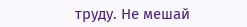труду. Не мешай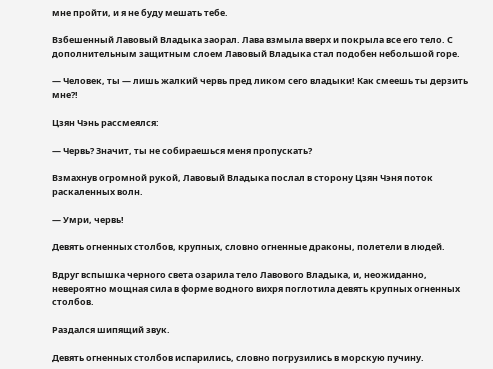мне пройти, и я не буду мешать тебе.

Взбешенный Лавовый Владыка заорал. Лава взмыла вверх и покрыла все его тело. С дополнительным защитным слоем Лавовый Владыка стал подобен небольшой горе.

— Человек, ты — лишь жалкий червь пред ликом сего владыки! Как смеешь ты дерзить мне?!

Цзян Чэнь рассмеялся:

— Червь? Значит, ты не собираешься меня пропускать?

Взмахнув огромной рукой, Лавовый Владыка послал в сторону Цзян Чэня поток раскаленных волн.

— Умри, червь!

Девять огненных столбов, крупных, словно огненные драконы, полетели в людей.

Вдруг вспышка черного света озарила тело Лавового Владыка, и, неожиданно, невероятно мощная сила в форме водного вихря поглотила девять крупных огненных столбов.

Раздался шипящий звук.

Девять огненных столбов испарились, словно погрузились в морскую пучину.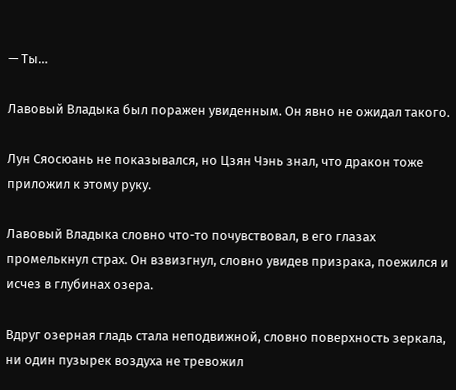— Ты…

Лавовый Владыка был поражен увиденным. Он явно не ожидал такого.

Лун Сяосюань не показывался, но Цзян Чэнь знал, что дракон тоже приложил к этому руку.

Лавовый Владыка словно что-то почувствовал, в его глазах промелькнул страх. Он взвизгнул, словно увидев призрака, поежился и исчез в глубинах озера.

Вдруг озерная гладь стала неподвижной, словно поверхность зеркала, ни один пузырек воздуха не тревожил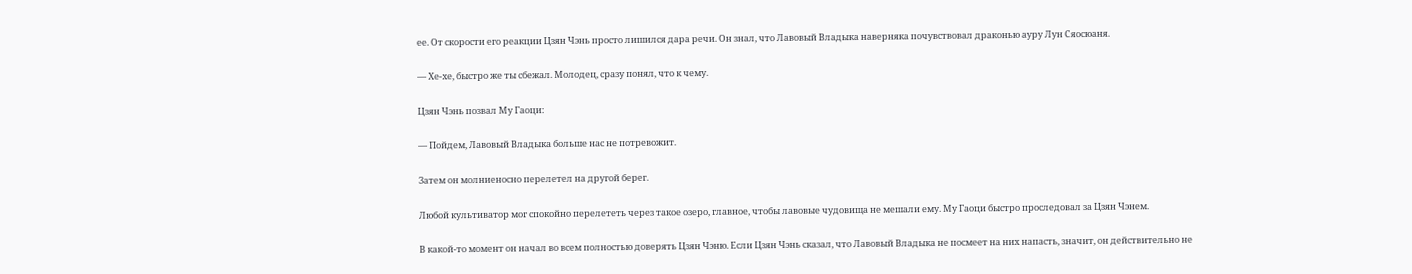ее. От скорости его реакции Цзян Чэнь просто лишился дара речи. Он знал, что Лавовый Владыка наверняка почувствовал драконью ауру Лун Сяосюаня.

— Хе-хе, быстро же ты сбежал. Молодец, сразу понял, что к чему.

Цзян Чэнь позвал Му Гаоци:

— Пойдем, Лавовый Владыка больше нас не потревожит.

Затем он молниеносно перелетел на другой берег.

Любой культиватор мог спокойно перелететь через такое озеро, главное, чтобы лавовые чудовища не мешали ему. Му Гаоци быстро проследовал за Цзян Чэнем.

В какой-то момент он начал во всем полностью доверять Цзян Чэню. Если Цзян Чэнь сказал, что Лавовый Владыка не посмеет на них напасть, значит, он действительно не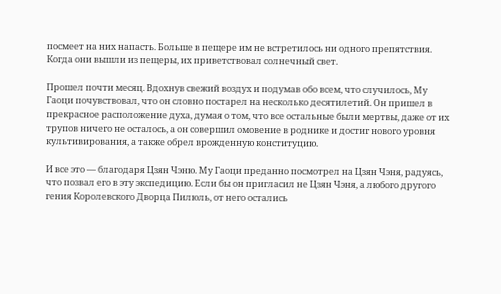посмеет на них напасть. Больше в пещере им не встретилось ни одного препятствия. Когда они вышли из пещеры, их приветствовал солнечный свет.

Прошел почти месяц. Вдохнув свежий воздух и подумав обо всем, что случилось, Му Гаоци почувствовал, что он словно постарел на несколько десятилетий. Он пришел в прекрасное расположение духа, думая о том, что все остальные были мертвы, даже от их трупов ничего не осталось, а он совершил омовение в роднике и достиг нового уровня культивирования, а также обрел врожденную конституцию.

И все это — благодаря Цзян Чэню. Му Гаоци преданно посмотрел на Цзян Чэня, радуясь, что позвал его в эту экспедицию. Если бы он пригласил не Цзян Чэня, а любого другого гения Королевского Дворца Пилюль, от него остались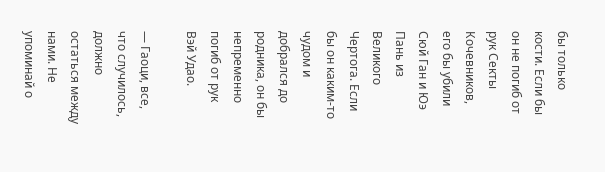бы только кости. Если бы он не погиб от рук Секты Кочевников, его бы убили Сюй Ган и Юэ Пань из Великого Чертога. Если бы он каким-то чудом и добрался до родника, он бы непременно погиб от рук Вэй Удао.

— Гаоци, все, что случилось, должно остаться между нами. Не упоминай о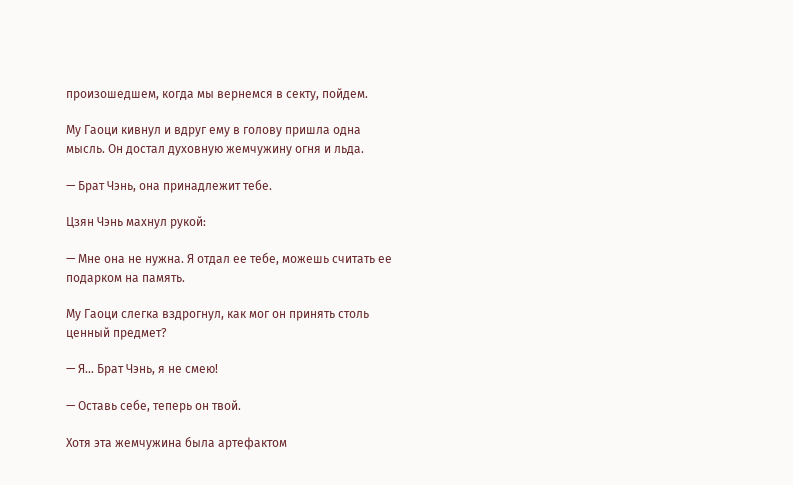произошедшем, когда мы вернемся в секту, пойдем.

Му Гаоци кивнул и вдруг ему в голову пришла одна мысль. Он достал духовную жемчужину огня и льда.

— Брат Чэнь, она принадлежит тебе.

Цзян Чэнь махнул рукой:

— Мне она не нужна. Я отдал ее тебе, можешь считать ее подарком на память.

Му Гаоци слегка вздрогнул, как мог он принять столь ценный предмет?

— Я… Брат Чэнь, я не смею!

— Оставь себе, теперь он твой.

Хотя эта жемчужина была артефактом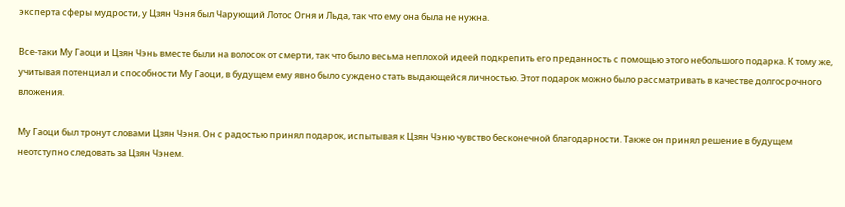эксперта сферы мудрости, у Цзян Чэня был Чарующий Лотос Огня и Льда, так что ему она была не нужна.

Все-таки Му Гаоци и Цзян Чэнь вместе были на волосок от смерти, так что было весьма неплохой идеей подкрепить его преданность с помощью этого небольшого подарка. К тому же, учитывая потенциал и способности Му Гаоци, в будущем ему явно было суждено стать выдающейся личностью. Этот подарок можно было рассматривать в качестве долгосрочного вложения.

Му Гаоци был тронут словами Цзян Чэня. Он с радостью принял подарок, испытывая к Цзян Чэню чувство бесконечной благодарности. Также он принял решение в будущем неотступно следовать за Цзян Чэнем.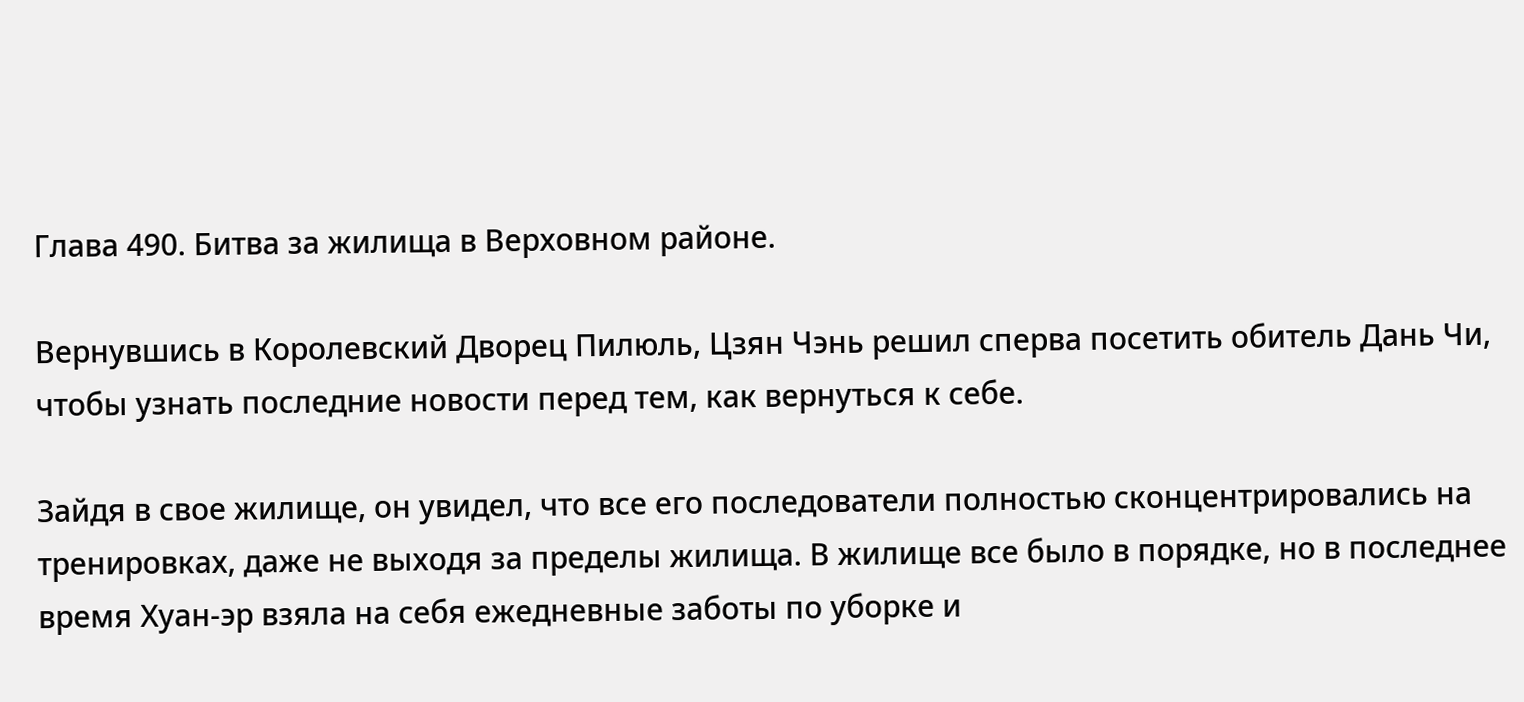Глава 490. Битва за жилища в Верховном районе.

Вернувшись в Королевский Дворец Пилюль, Цзян Чэнь решил сперва посетить обитель Дань Чи, чтобы узнать последние новости перед тем, как вернуться к себе.

Зайдя в свое жилище, он увидел, что все его последователи полностью сконцентрировались на тренировках, даже не выходя за пределы жилища. В жилище все было в порядке, но в последнее время Хуан-эр взяла на себя ежедневные заботы по уборке и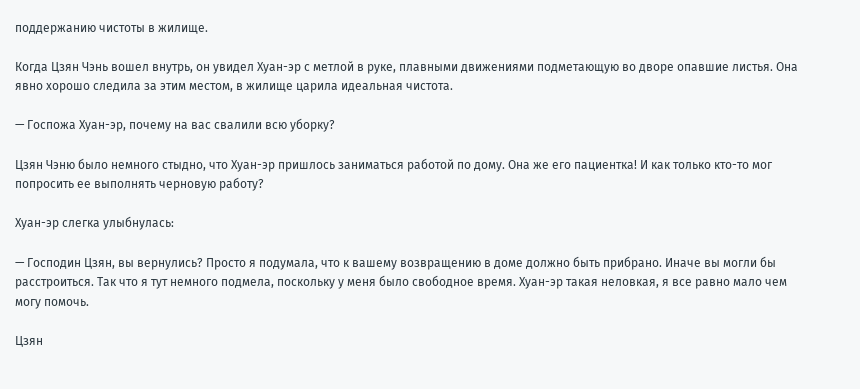поддержанию чистоты в жилище.

Когда Цзян Чэнь вошел внутрь, он увидел Хуан-эр с метлой в руке, плавными движениями подметающую во дворе опавшие листья. Она явно хорошо следила за этим местом, в жилище царила идеальная чистота.

— Госпожа Хуан-эр, почему на вас свалили всю уборку?

Цзян Чэню было немного стыдно, что Хуан-эр пришлось заниматься работой по дому. Она же его пациентка! И как только кто-то мог попросить ее выполнять черновую работу?

Хуан-эр слегка улыбнулась:

— Господин Цзян, вы вернулись? Просто я подумала, что к вашему возвращению в доме должно быть прибрано. Иначе вы могли бы расстроиться. Так что я тут немного подмела, поскольку у меня было свободное время. Хуан-эр такая неловкая, я все равно мало чем могу помочь.

Цзян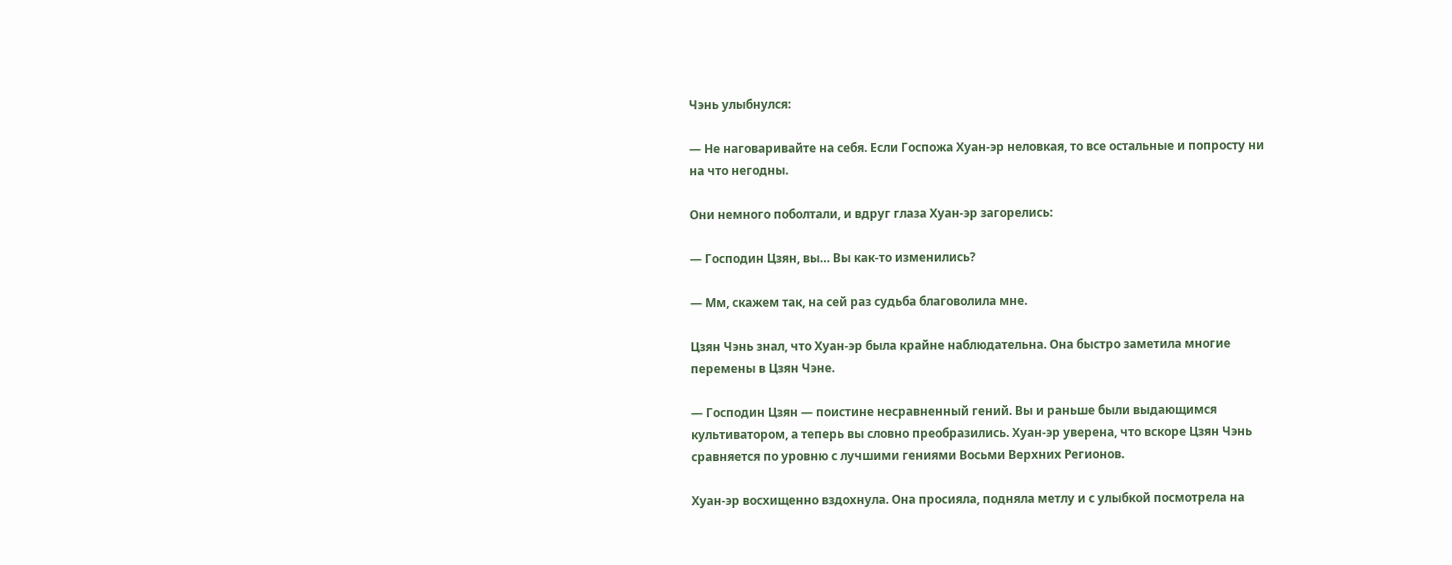Чэнь улыбнулся:

— Не наговаривайте на себя. Если Госпожа Хуан-эр неловкая, то все остальные и попросту ни на что негодны.

Они немного поболтали, и вдруг глаза Хуан-эр загорелись:

— Господин Цзян, вы… Вы как-то изменились?

— Мм, скажем так, на сей раз судьба благоволила мне.

Цзян Чэнь знал, что Хуан-эр была крайне наблюдательна. Она быстро заметила многие перемены в Цзян Чэне.

— Господин Цзян — поистине несравненный гений. Вы и раньше были выдающимся культиватором, а теперь вы словно преобразились. Хуан-эр уверена, что вскоре Цзян Чэнь сравняется по уровню с лучшими гениями Восьми Верхних Регионов.

Хуан-эр восхищенно вздохнула. Она просияла, подняла метлу и с улыбкой посмотрела на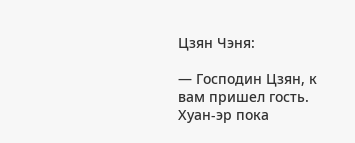Цзян Чэня:

— Господин Цзян, к вам пришел гость. Хуан-эр пока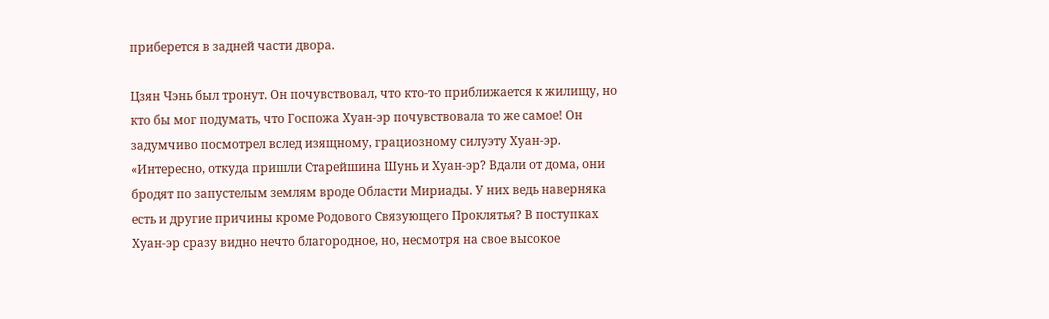приберется в задней части двора.

Цзян Чэнь был тронут. Он почувствовал, что кто-то приближается к жилищу, но кто бы мог подумать, что Госпожа Хуан-эр почувствовала то же самое! Он задумчиво посмотрел вслед изящному, грациозному силуэту Хуан-эр. «Интересно, откуда пришли Старейшина Шунь и Хуан-эр? Вдали от дома, они бродят по запустелым землям вроде Области Мириады. У них ведь наверняка есть и другие причины кроме Родового Связующего Проклятья? В поступках Хуан-эр сразу видно нечто благородное, но, несмотря на свое высокое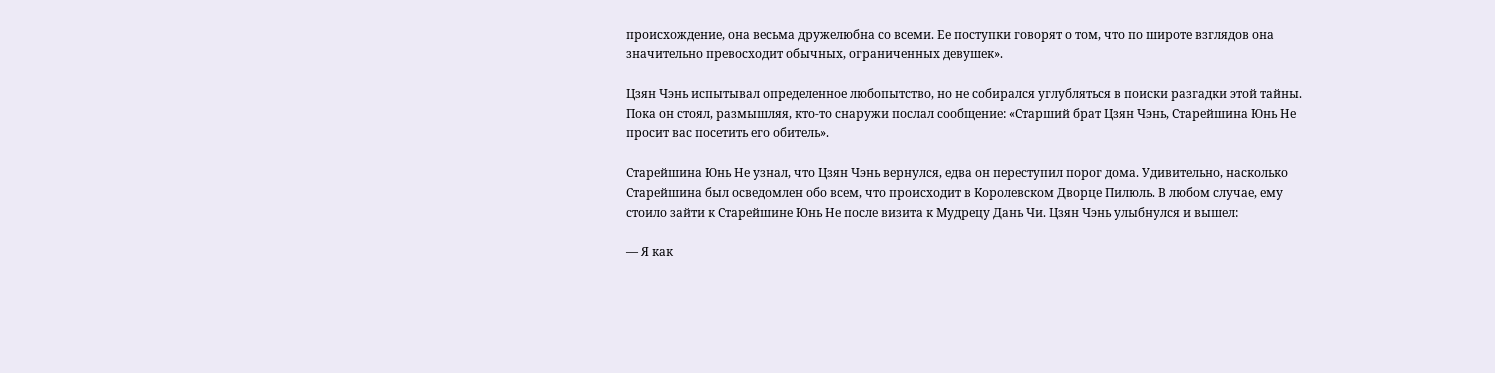происхождение, она весьма дружелюбна со всеми. Ее поступки говорят о том, что по широте взглядов она значительно превосходит обычных, ограниченных девушек».

Цзян Чэнь испытывал определенное любопытство, но не собирался углубляться в поиски разгадки этой тайны. Пока он стоял, размышляя, кто-то снаружи послал сообщение: «Старший брат Цзян Чэнь, Старейшина Юнь Не просит вас посетить его обитель».

Старейшина Юнь Не узнал, что Цзян Чэнь вернулся, едва он переступил порог дома. Удивительно, насколько Старейшина был осведомлен обо всем, что происходит в Королевском Дворце Пилюль. В любом случае, ему стоило зайти к Старейшине Юнь Не после визита к Мудрецу Дань Чи. Цзян Чэнь улыбнулся и вышел:

— Я как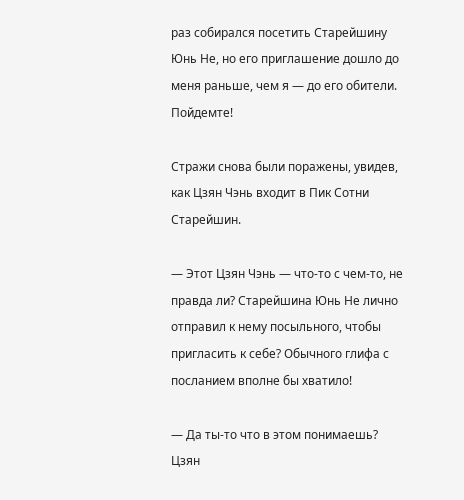раз собирался посетить Старейшину Юнь Не, но его приглашение дошло до меня раньше, чем я — до его обители. Пойдемте!

Стражи снова были поражены, увидев, как Цзян Чэнь входит в Пик Сотни Старейшин.

— Этот Цзян Чэнь — что-то с чем-то, не правда ли? Старейшина Юнь Не лично отправил к нему посыльного, чтобы пригласить к себе? Обычного глифа с посланием вполне бы хватило!

— Да ты-то что в этом понимаешь? Цзян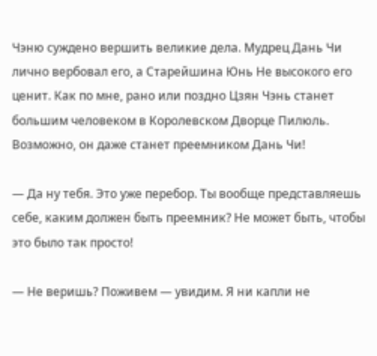Чэню суждено вершить великие дела. Мудрец Дань Чи лично вербовал его, а Старейшина Юнь Не высокого его ценит. Как по мне, рано или поздно Цзян Чэнь станет большим человеком в Королевском Дворце Пилюль. Возможно, он даже станет преемником Дань Чи!

— Да ну тебя. Это уже перебор. Ты вообще представляешь себе, каким должен быть преемник? Не может быть, чтобы это было так просто!

— Не веришь? Поживем — увидим. Я ни капли не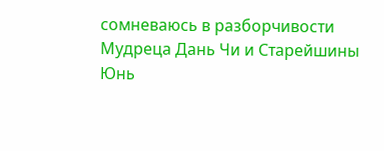сомневаюсь в разборчивости Мудреца Дань Чи и Старейшины Юнь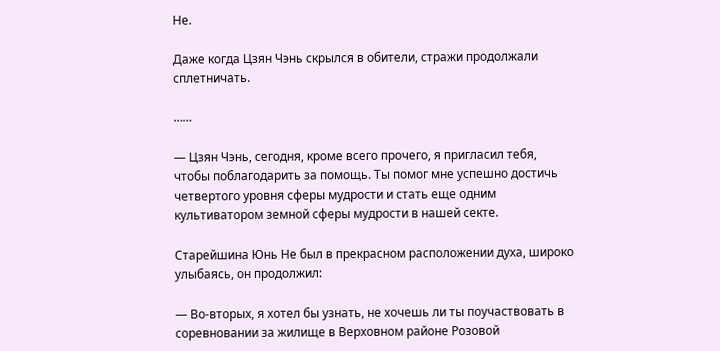Не.

Даже когда Цзян Чэнь скрылся в обители, стражи продолжали сплетничать.

……

— Цзян Чэнь, сегодня, кроме всего прочего, я пригласил тебя, чтобы поблагодарить за помощь. Ты помог мне успешно достичь четвертого уровня сферы мудрости и стать еще одним культиватором земной сферы мудрости в нашей секте.

Старейшина Юнь Не был в прекрасном расположении духа, широко улыбаясь, он продолжил:

— Во-вторых, я хотел бы узнать, не хочешь ли ты поучаствовать в соревновании за жилище в Верховном районе Розовой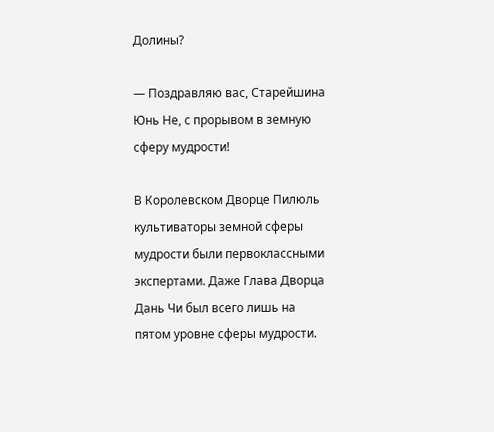Долины?

— Поздравляю вас, Старейшина Юнь Не, с прорывом в земную сферу мудрости!

В Королевском Дворце Пилюль культиваторы земной сферы мудрости были первоклассными экспертами. Даже Глава Дворца Дань Чи был всего лишь на пятом уровне сферы мудрости.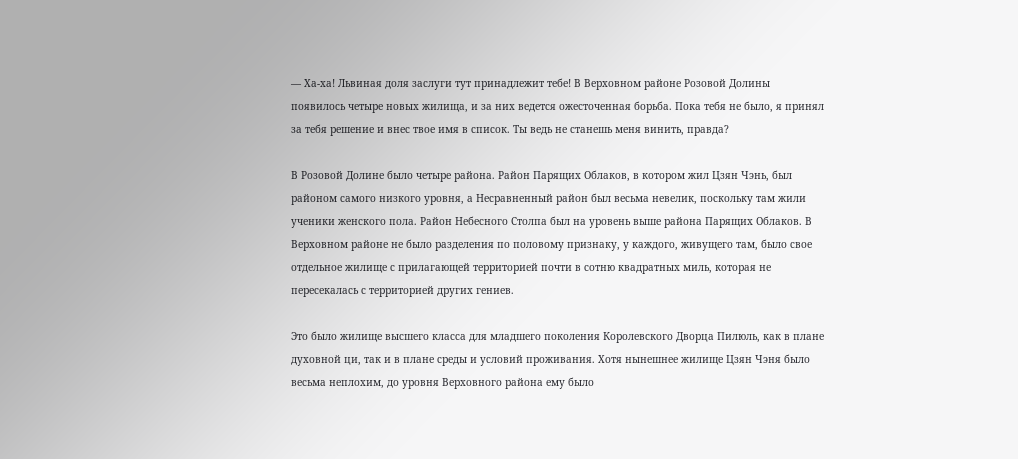— Ха-ха! Львиная доля заслуги тут принадлежит тебе! В Верховном районе Розовой Долины появилось четыре новых жилища, и за них ведется ожесточенная борьба. Пока тебя не было, я принял за тебя решение и внес твое имя в список. Ты ведь не станешь меня винить, правда?

В Розовой Долине было четыре района. Район Парящих Облаков, в котором жил Цзян Чэнь, был районом самого низкого уровня, а Несравненный район был весьма невелик, поскольку там жили ученики женского пола. Район Небесного Столпа был на уровень выше района Парящих Облаков. В Верховном районе не было разделения по половому признаку, у каждого, живущего там, было свое отдельное жилище с прилагающей территорией почти в сотню квадратных миль, которая не пересекалась с территорией других гениев.

Это было жилище высшего класса для младшего поколения Королевского Дворца Пилюль, как в плане духовной ци, так и в плане среды и условий проживания. Хотя нынешнее жилище Цзян Чэня было весьма неплохим, до уровня Верховного района ему было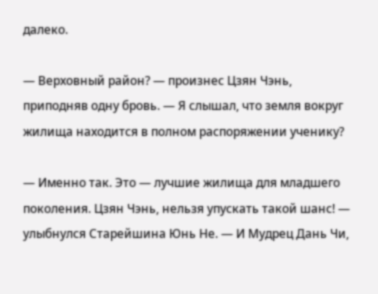далеко.

— Верховный район? — произнес Цзян Чэнь, приподняв одну бровь. — Я слышал, что земля вокруг жилища находится в полном распоряжении ученику?

— Именно так. Это — лучшие жилища для младшего поколения. Цзян Чэнь, нельзя упускать такой шанс! — улыбнулся Старейшина Юнь Не. — И Мудрец Дань Чи,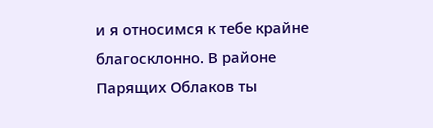и я относимся к тебе крайне благосклонно. В районе Парящих Облаков ты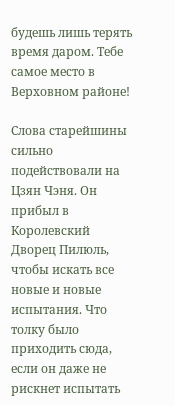будешь лишь терять время даром. Тебе самое место в Верховном районе!

Слова старейшины сильно подействовали на Цзян Чэня. Он прибыл в Королевский Дворец Пилюль, чтобы искать все новые и новые испытания. Что толку было приходить сюда, если он даже не рискнет испытать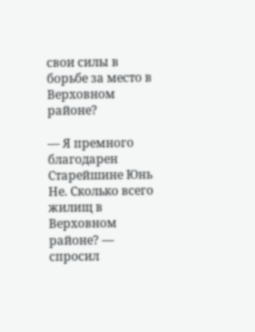свои силы в борьбе за место в Верховном районе?

— Я премного благодарен Старейшине Юнь Не. Сколько всего жилищ в Верховном районе? — спросил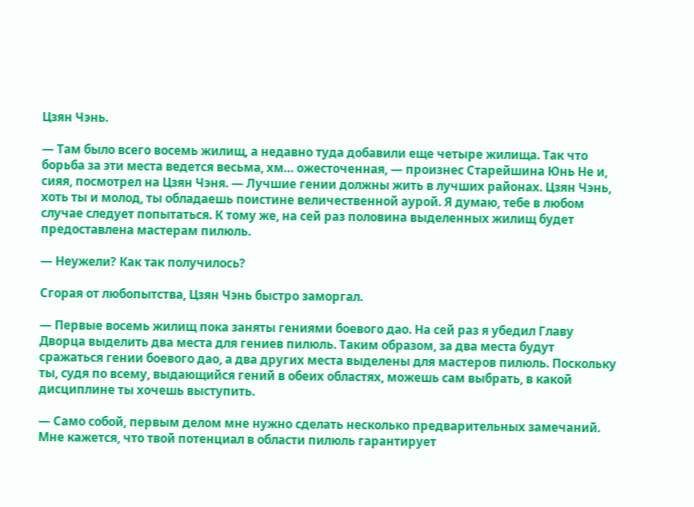Цзян Чэнь.

— Там было всего восемь жилищ, а недавно туда добавили еще четыре жилища. Так что борьба за эти места ведется весьма, хм… ожесточенная, — произнес Старейшина Юнь Не и, сияя, посмотрел на Цзян Чэня. — Лучшие гении должны жить в лучших районах. Цзян Чэнь, хоть ты и молод, ты обладаешь поистине величественной аурой. Я думаю, тебе в любом случае следует попытаться. К тому же, на сей раз половина выделенных жилищ будет предоставлена мастерам пилюль.

— Неужели? Как так получилось?

Сгорая от любопытства, Цзян Чэнь быстро заморгал.

— Первые восемь жилищ пока заняты гениями боевого дао. На сей раз я убедил Главу Дворца выделить два места для гениев пилюль. Таким образом, за два места будут сражаться гении боевого дао, а два других места выделены для мастеров пилюль. Поскольку ты, судя по всему, выдающийся гений в обеих областях, можешь сам выбрать, в какой дисциплине ты хочешь выступить.

— Само собой, первым делом мне нужно сделать несколько предварительных замечаний. Мне кажется, что твой потенциал в области пилюль гарантирует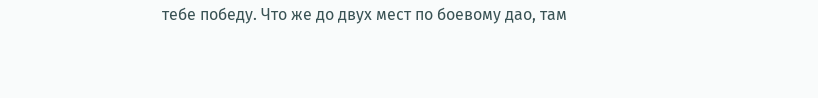тебе победу. Что же до двух мест по боевому дао, там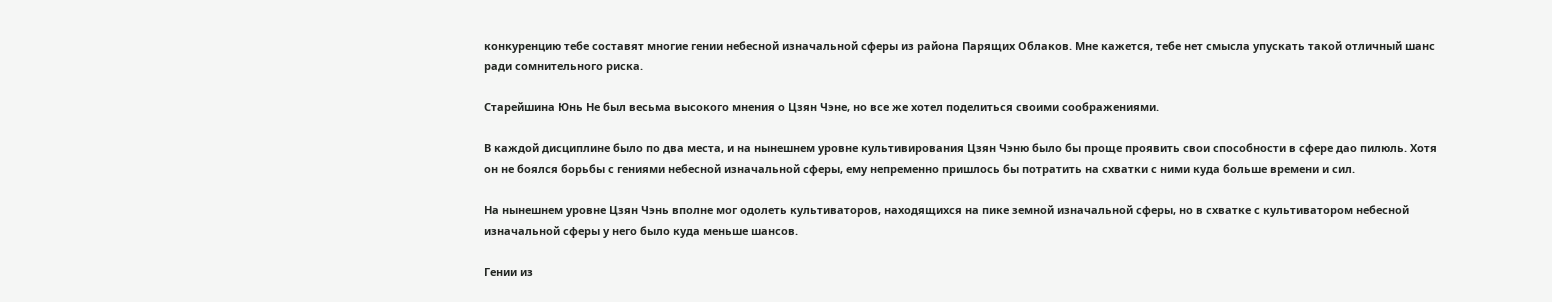конкуренцию тебе составят многие гении небесной изначальной сферы из района Парящих Облаков. Мне кажется, тебе нет смысла упускать такой отличный шанс ради сомнительного риска.

Старейшина Юнь Не был весьма высокого мнения о Цзян Чэне, но все же хотел поделиться своими соображениями.

В каждой дисциплине было по два места, и на нынешнем уровне культивирования Цзян Чэню было бы проще проявить свои способности в сфере дао пилюль. Хотя он не боялся борьбы с гениями небесной изначальной сферы, ему непременно пришлось бы потратить на схватки с ними куда больше времени и сил.

На нынешнем уровне Цзян Чэнь вполне мог одолеть культиваторов, находящихся на пике земной изначальной сферы, но в схватке с культиватором небесной изначальной сферы у него было куда меньше шансов.

Гении из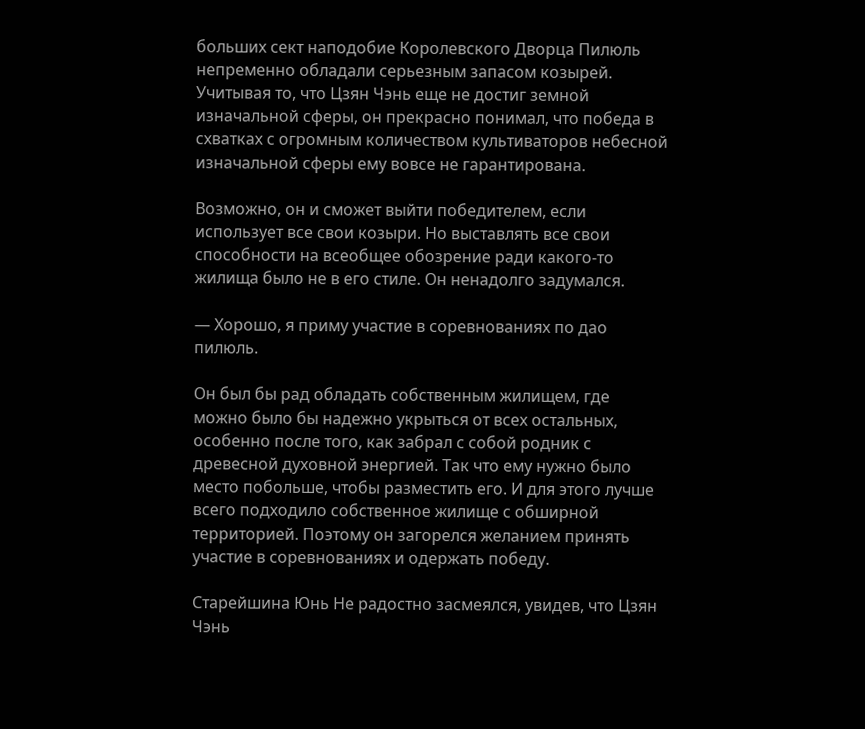больших сект наподобие Королевского Дворца Пилюль непременно обладали серьезным запасом козырей. Учитывая то, что Цзян Чэнь еще не достиг земной изначальной сферы, он прекрасно понимал, что победа в схватках с огромным количеством культиваторов небесной изначальной сферы ему вовсе не гарантирована.

Возможно, он и сможет выйти победителем, если использует все свои козыри. Но выставлять все свои способности на всеобщее обозрение ради какого-то жилища было не в его стиле. Он ненадолго задумался.

— Хорошо, я приму участие в соревнованиях по дао пилюль.

Он был бы рад обладать собственным жилищем, где можно было бы надежно укрыться от всех остальных, особенно после того, как забрал с собой родник с древесной духовной энергией. Так что ему нужно было место побольше, чтобы разместить его. И для этого лучше всего подходило собственное жилище с обширной территорией. Поэтому он загорелся желанием принять участие в соревнованиях и одержать победу.

Старейшина Юнь Не радостно засмеялся, увидев, что Цзян Чэнь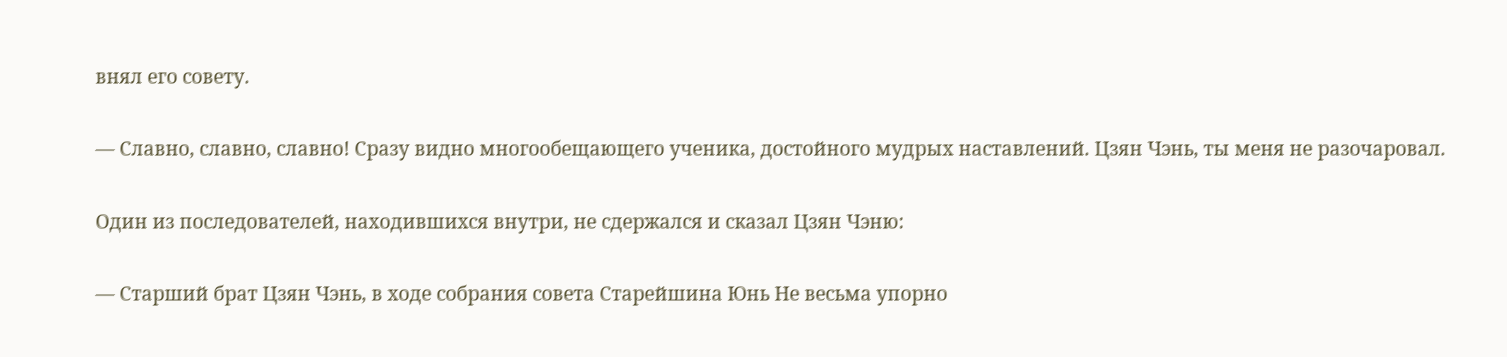внял его совету.

— Славно, славно, славно! Сразу видно многообещающего ученика, достойного мудрых наставлений. Цзян Чэнь, ты меня не разочаровал.

Один из последователей, находившихся внутри, не сдержался и сказал Цзян Чэню:

— Старший брат Цзян Чэнь, в ходе собрания совета Старейшина Юнь Не весьма упорно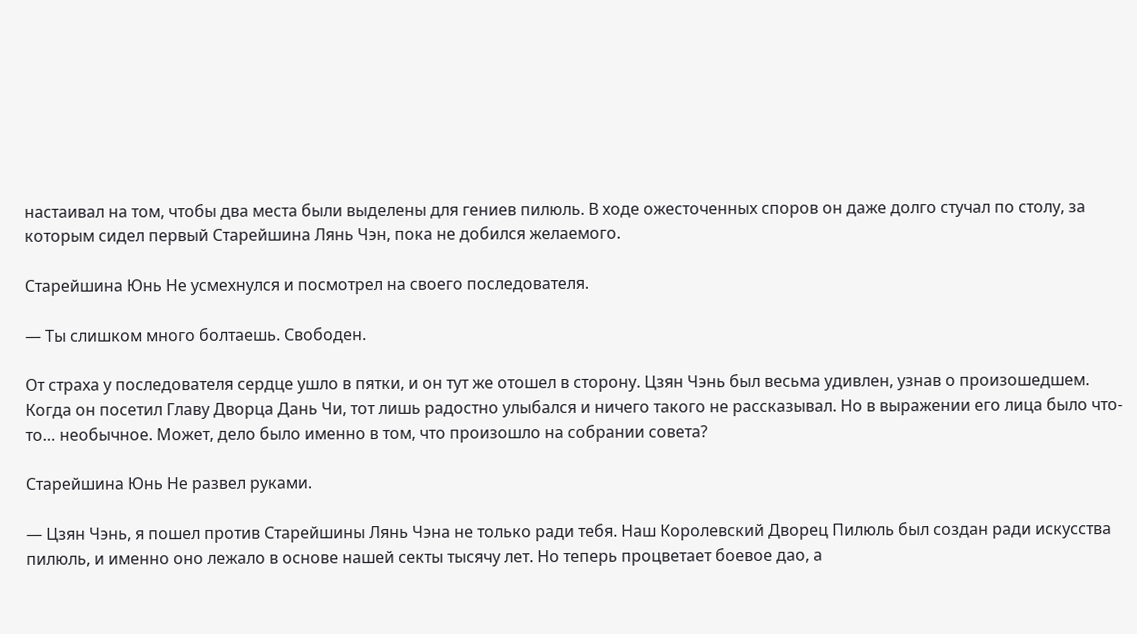настаивал на том, чтобы два места были выделены для гениев пилюль. В ходе ожесточенных споров он даже долго стучал по столу, за которым сидел первый Старейшина Лянь Чэн, пока не добился желаемого.

Старейшина Юнь Не усмехнулся и посмотрел на своего последователя.

— Ты слишком много болтаешь. Свободен.

От страха у последователя сердце ушло в пятки, и он тут же отошел в сторону. Цзян Чэнь был весьма удивлен, узнав о произошедшем. Когда он посетил Главу Дворца Дань Чи, тот лишь радостно улыбался и ничего такого не рассказывал. Но в выражении его лица было что-то… необычное. Может, дело было именно в том, что произошло на собрании совета?

Старейшина Юнь Не развел руками.

— Цзян Чэнь, я пошел против Старейшины Лянь Чэна не только ради тебя. Наш Королевский Дворец Пилюль был создан ради искусства пилюль, и именно оно лежало в основе нашей секты тысячу лет. Но теперь процветает боевое дао, а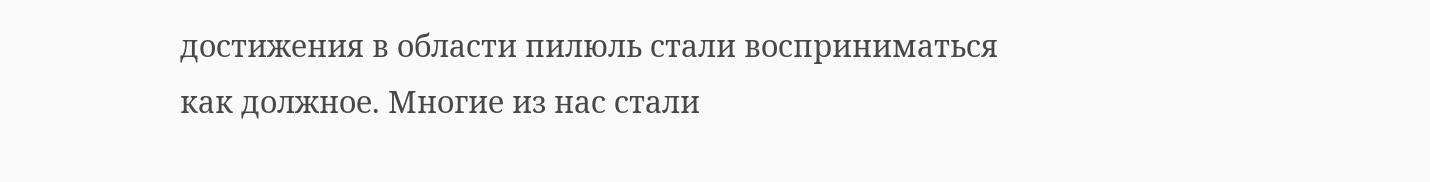достижения в области пилюль стали восприниматься как должное. Многие из нас стали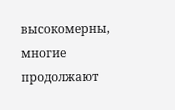высокомерны, многие продолжают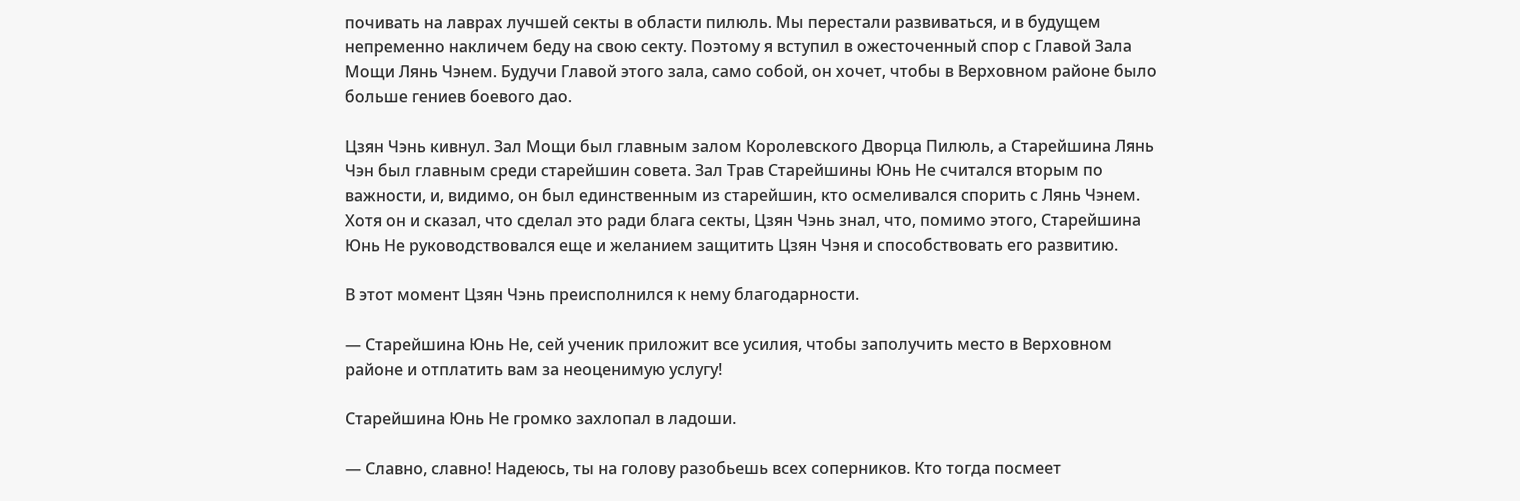почивать на лаврах лучшей секты в области пилюль. Мы перестали развиваться, и в будущем непременно накличем беду на свою секту. Поэтому я вступил в ожесточенный спор с Главой Зала Мощи Лянь Чэнем. Будучи Главой этого зала, само собой, он хочет, чтобы в Верховном районе было больше гениев боевого дао.

Цзян Чэнь кивнул. Зал Мощи был главным залом Королевского Дворца Пилюль, а Старейшина Лянь Чэн был главным среди старейшин совета. Зал Трав Старейшины Юнь Не считался вторым по важности, и, видимо, он был единственным из старейшин, кто осмеливался спорить с Лянь Чэнем. Хотя он и сказал, что сделал это ради блага секты, Цзян Чэнь знал, что, помимо этого, Старейшина Юнь Не руководствовался еще и желанием защитить Цзян Чэня и способствовать его развитию.

В этот момент Цзян Чэнь преисполнился к нему благодарности.

— Старейшина Юнь Не, сей ученик приложит все усилия, чтобы заполучить место в Верховном районе и отплатить вам за неоценимую услугу!

Старейшина Юнь Не громко захлопал в ладоши.

— Славно, славно! Надеюсь, ты на голову разобьешь всех соперников. Кто тогда посмеет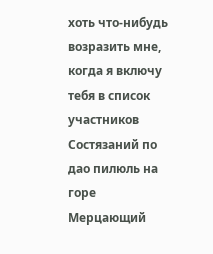хоть что-нибудь возразить мне, когда я включу тебя в список участников Состязаний по дао пилюль на горе Мерцающий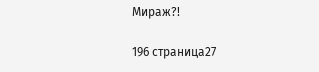Мираж?!

196 страница27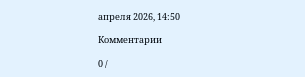апреля 2026, 14:50

Комментарии

0 /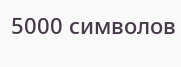5000 символов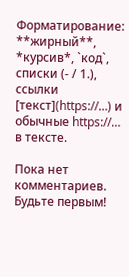Форматирование: **жирный**, *курсив*, `код`, списки (- / 1.), ссылки [текст](https://…) и обычные https://… в тексте.

Пока нет комментариев. Будьте первым!